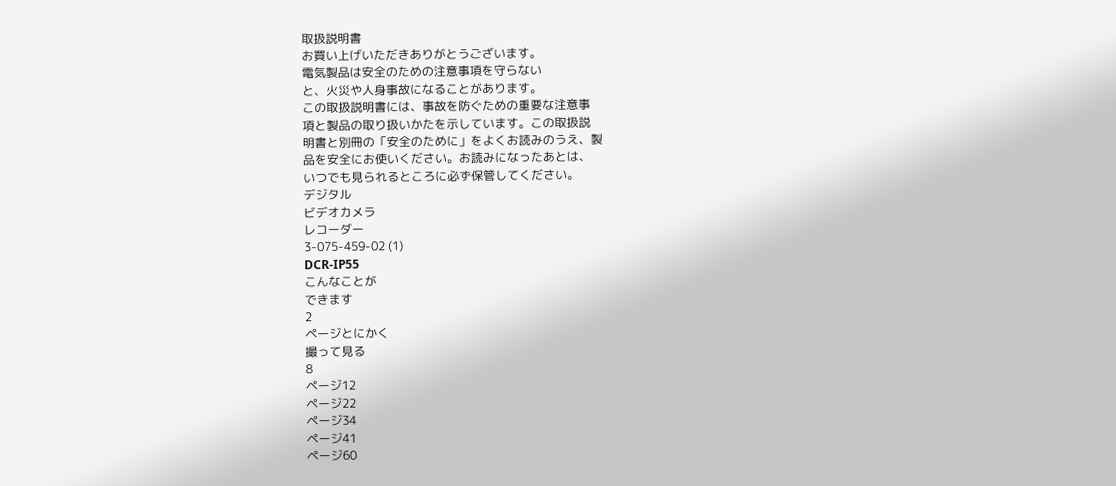取扱説明書
お買い上げいただきありがとうございます。
電気製品は安全のための注意事項を守らない
と、火災や人身事故になることがあります。
この取扱説明書には、事故を防ぐための重要な注意事
項と製品の取り扱いかたを示しています。この取扱説
明書と別冊の「安全のために」をよくお読みのうえ、製
品を安全にお使いください。お読みになったあとは、
いつでも見られるところに必ず保管してください。
デジタル
ビデオカメラ
レコーダー
3-075-459-02 (1)
DCR-IP55
こんなことが
できます
2
ページとにかく
撮って見る
8
ページ12
ページ22
ページ34
ページ41
ページ60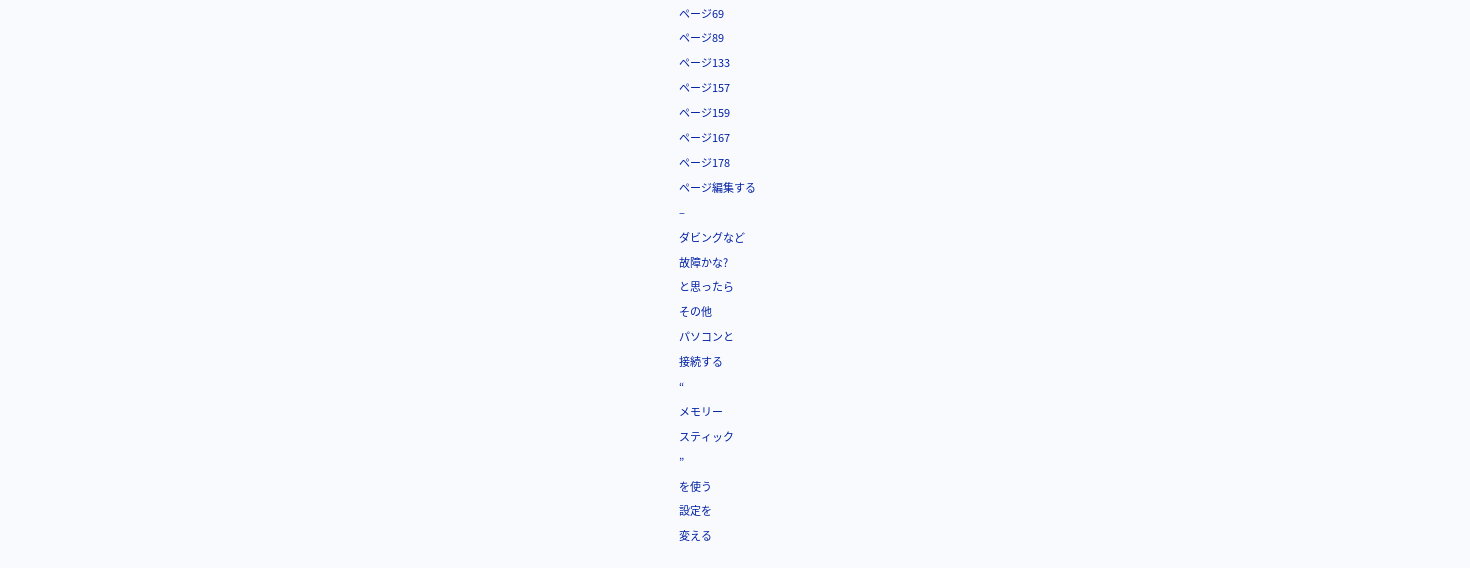ページ69
ページ89
ページ133
ページ157
ページ159
ページ167
ページ178
ページ編集する
–
ダビングなど
故障かな?
と思ったら
その他
パソコンと
接続する
“
メモリー
スティック
”
を使う
設定を
変える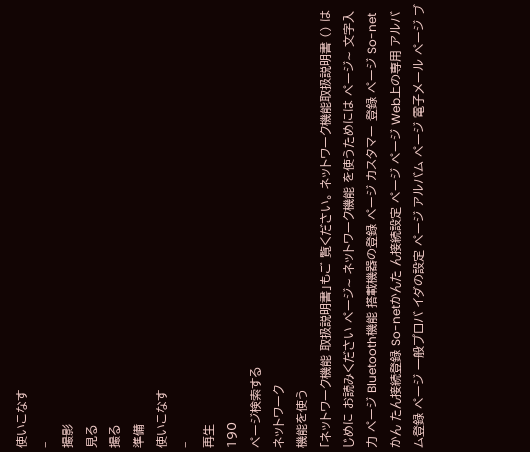使いこなす
–
撮影
見る
撮る
準備
使いこなす
–
再生
190
ページ検索する
ネットワーク
機能を使う
「ネットワーク機能 取扱説明書」もご 覧ください。 ネットワーク機能取扱説明書 () はじめに お読みください ページ∼ ネットワーク機能 を使うためには ページ∼ 文字入力 ページ Bluetooth機能 搭載機器の登録 ページ カスタマー 登録 ページ So-netかん たん接続登録 So-netかんた ん接続設定 ページ ページ Web上の専用 アルバム登録 ページ 一般プロバ イダの設定 ページ アルバム ページ 電子メール ページ ブ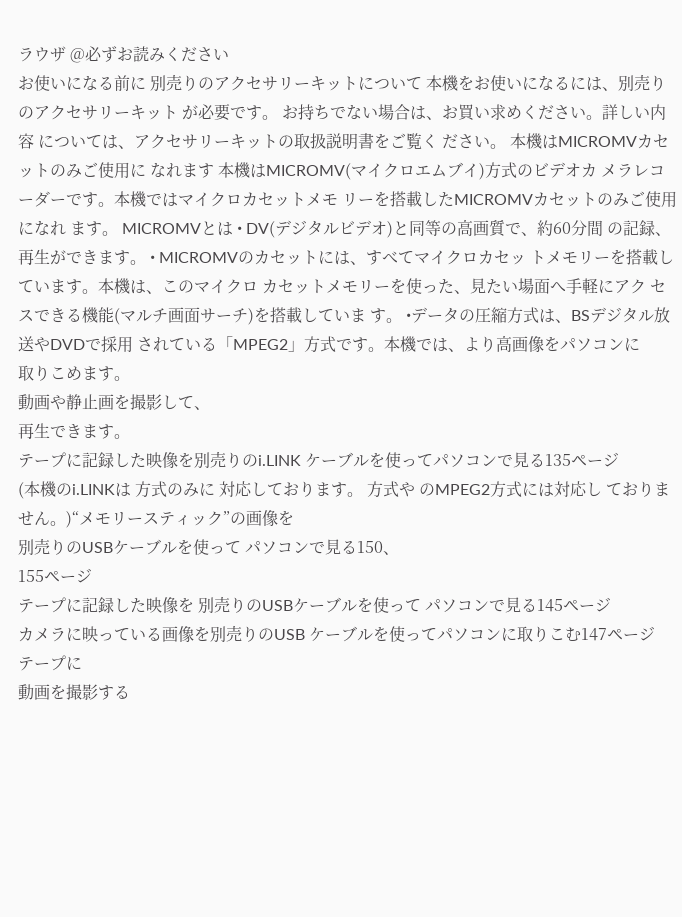ラウザ @必ずお読みください
お使いになる前に 別売りのアクセサリーキットについて 本機をお使いになるには、別売りのアクセサリーキット が必要です。 お持ちでない場合は、お買い求めください。詳しい内容 については、アクセサリーキットの取扱説明書をご覧く ださい。 本機はMICROMVカセットのみご使用に なれます 本機はMICROMV(マイクロエムブイ)方式のビデオカ メラレコーダーです。本機ではマイクロカセットメモ リーを搭載したMICROMVカセットのみご使用になれ ます。 MICROMVとは • DV(デジタルビデオ)と同等の高画質で、約60分間 の記録、再生ができます。 • MICROMVのカセットには、すべてマイクロカセッ トメモリーを搭載しています。本機は、このマイクロ カセットメモリーを使った、見たい場面へ手軽にアク セスできる機能(マルチ画面サーチ)を搭載していま す。 •データの圧縮方式は、BSデジタル放送やDVDで採用 されている「MPEG2」方式です。本機では、より高画像をパソコンに
取りこめます。
動画や静止画を撮影して、
再生できます。
テープに記録した映像を別売りのi.LINK ケーブルを使ってパソコンで見る135ページ
(本機のi.LINKは 方式のみに 対応しております。 方式や のMPEG2方式には対応し ておりません。)“メモリースティック”の画像を
別売りのUSBケーブルを使って パソコンで見る150、
155ページ
テープに記録した映像を 別売りのUSBケーブルを使って パソコンで見る145ページ
カメラに映っている画像を別売りのUSB ケーブルを使ってパソコンに取りこむ147ページ
テープに
動画を撮影する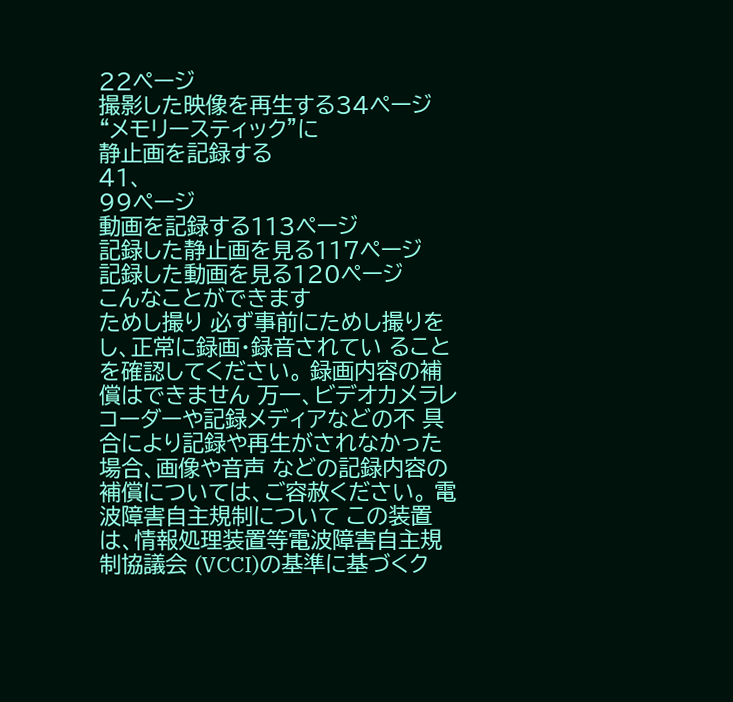22ページ
撮影した映像を再生する34ページ
“メモリースティック”に
静止画を記録する
41、
99ページ
動画を記録する113ページ
記録した静止画を見る117ページ
記録した動画を見る120ページ
こんなことができます
ためし撮り 必ず事前にためし撮りをし、正常に録画・録音されてい ることを確認してください。 録画内容の補償はできません 万一、ビデオカメラレコーダーや記録メディアなどの不 具合により記録や再生がされなかった場合、画像や音声 などの記録内容の補償については、ご容赦ください。 電波障害自主規制について この装置は、情報処理装置等電波障害自主規制協議会 (VCCI)の基準に基づくク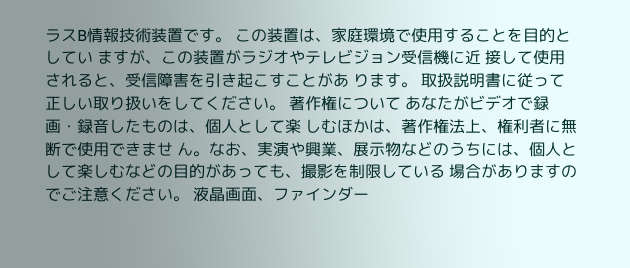ラスB情報技術装置です。 この装置は、家庭環境で使用することを目的としてい ますが、この装置がラジオやテレビジョン受信機に近 接して使用されると、受信障害を引き起こすことがあ ります。 取扱説明書に従って正しい取り扱いをしてください。 著作権について あなたがビデオで録画・録音したものは、個人として楽 しむほかは、著作権法上、権利者に無断で使用できませ ん。なお、実演や興業、展示物などのうちには、個人と して楽しむなどの目的があっても、撮影を制限している 場合がありますのでご注意ください。 液晶画面、ファインダー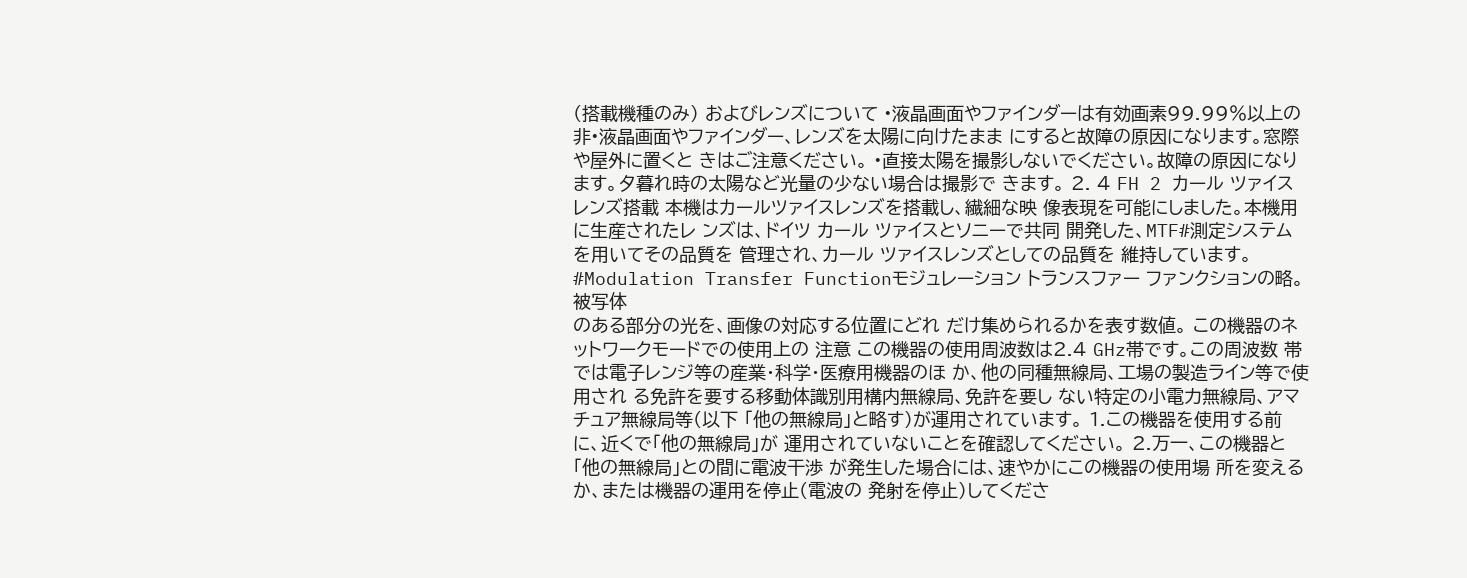(搭載機種のみ) およびレンズについて •液晶画面やファインダーは有効画素99.99%以上の非•液晶画面やファインダー、レンズを太陽に向けたまま にすると故障の原因になります。窓際や屋外に置くと きはご注意ください。 •直接太陽を撮影しないでください。故障の原因になり ます。夕暮れ時の太陽など光量の少ない場合は撮影で きます。 2. 4 FH 2 カール ツァイスレンズ搭載 本機はカールツァイスレンズを搭載し、繊細な映 像表現を可能にしました。本機用に生産されたレ ンズは、ドイツ カール ツァイスとソニーで共同 開発した、MTF#測定システムを用いてその品質を 管理され、カール ツァイスレンズとしての品質を 維持しています。
#Modulation Transfer Functionモジュレーション トランスファー ファンクションの略。被写体
のある部分の光を、画像の対応する位置にどれ だけ集められるかを表す数値。 この機器のネットワークモードでの使用上の 注意 この機器の使用周波数は2.4 GHz帯です。この周波数 帯では電子レンジ等の産業・科学・医療用機器のほ か、他の同種無線局、工場の製造ライン等で使用され る免許を要する移動体識別用構内無線局、免許を要し ない特定の小電力無線局、アマチュア無線局等(以下 「他の無線局」と略す)が運用されています。 1.この機器を使用する前に、近くで「他の無線局」が 運用されていないことを確認してください。 2.万一、この機器と「他の無線局」との間に電波干渉 が発生した場合には、速やかにこの機器の使用場 所を変えるか、または機器の運用を停止(電波の 発射を停止)してくださ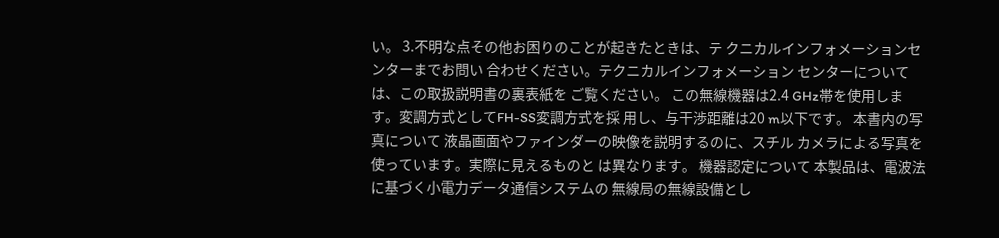い。 3.不明な点その他お困りのことが起きたときは、テ クニカルインフォメーションセンターまでお問い 合わせください。テクニカルインフォメーション センターについては、この取扱説明書の裏表紙を ご覧ください。 この無線機器は2.4 GHz帯を使用しま す。変調方式としてFH-SS変調方式を採 用し、与干渉距離は20 m以下です。 本書内の写真について 液晶画面やファインダーの映像を説明するのに、スチル カメラによる写真を使っています。実際に見えるものと は異なります。 機器認定について 本製品は、電波法に基づく小電力データ通信システムの 無線局の無線設備とし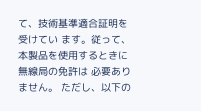て、技術基準適合証明を受けてい ます。従って、本製品を使用するときに無線局の免許は 必要ありません。 ただし、以下の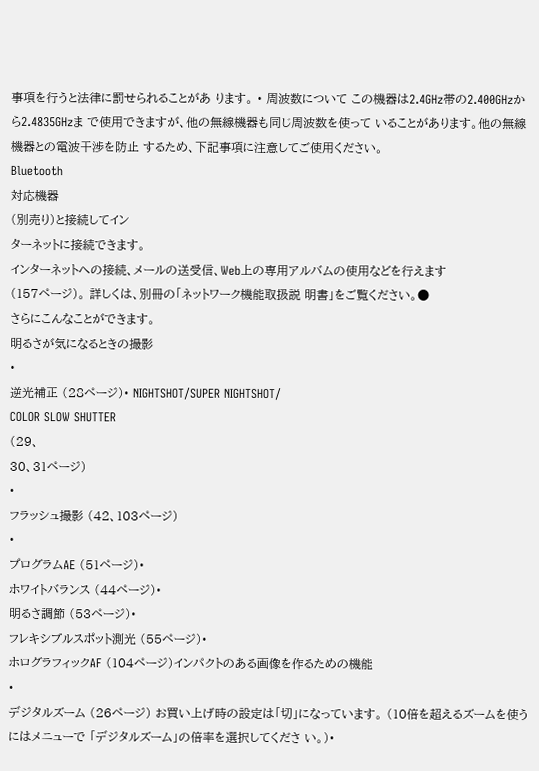事項を行うと法律に罰せられることがあ ります。 • 周波数について この機器は2.4GHz帯の2.400GHzから2.4835GHzま で使用できますが、他の無線機器も同じ周波数を使って いることがあります。他の無線機器との電波干渉を防止 するため、下記事項に注意してご使用ください。
Bluetooth
対応機器
(別売り)と接続してイン
ターネットに接続できます。
インターネットへの接続、メールの送受信、Web上の専用アルバムの使用などを行えます
(157ページ)。 詳しくは、別冊の「ネットワーク機能取扱説 明書」をご覧ください。●
さらにこんなことができます。
明るさが気になるときの撮影
•
逆光補正 (28ページ)• NIGHTSHOT/SUPER NIGHTSHOT/
COLOR SLOW SHUTTER
(29、
30、31ページ)
•
フラッシュ撮影 (42、103ページ)
•
プログラムAE (51ページ)•
ホワイトバランス (44ページ)•
明るさ調節 (53ページ)•
フレキシブルスポット測光 (55ページ)•
ホログラフィックAF (104ページ)インパクトのある画像を作るための機能
•
デジタルズーム (26ページ) お買い上げ時の設定は「切」になっています。 (10倍を超えるズームを使うにはメニューで 「デジタルズーム」の倍率を選択してくださ い。)•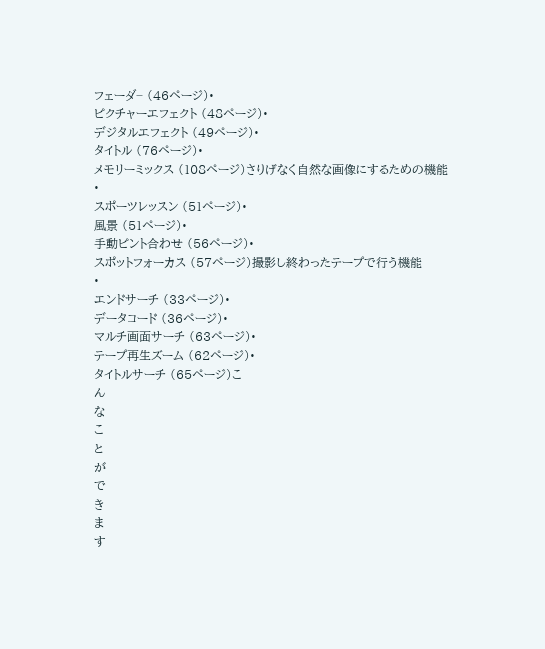フェーダ− (46ページ)•
ピクチャーエフェクト (48ページ)•
デジタルエフェクト (49ページ)•
タイトル (76ページ)•
メモリーミックス (108ページ)さりげなく自然な画像にするための機能
•
スポーツレッスン (51ページ)•
風景 (51ページ)•
手動ピント合わせ (56ページ)•
スポットフォーカス (57ページ)撮影し終わったテープで行う機能
•
エンドサーチ (33ページ)•
データコード (36ページ)•
マルチ画面サーチ (63ページ)•
テープ再生ズーム (62ページ)•
タイトルサーチ (65ページ)こ
ん
な
こ
と
が
で
き
ま
す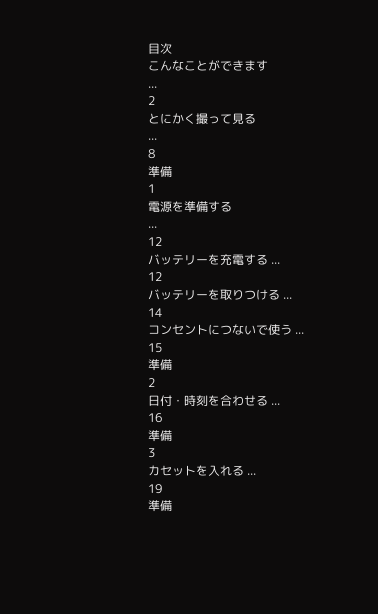目次
こんなことができます
...
2
とにかく撮って見る
...
8
準備
1
電源を準備する
...
12
バッテリーを充電する ...
12
バッテリーを取りつける ...
14
コンセントにつないで使う ...
15
準備
2
日付・時刻を合わせる ...
16
準備
3
カセットを入れる ...
19
準備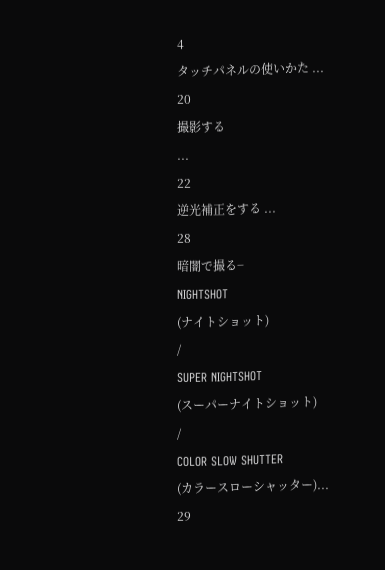4
タッチパネルの使いかた ...
20
撮影する
...
22
逆光補正をする ...
28
暗闇で撮る−
NIGHTSHOT
(ナイトショット)
/
SUPER NIGHTSHOT
(スーパーナイトショット)
/
COLOR SLOW SHUTTER
(カラースローシャッター)...
29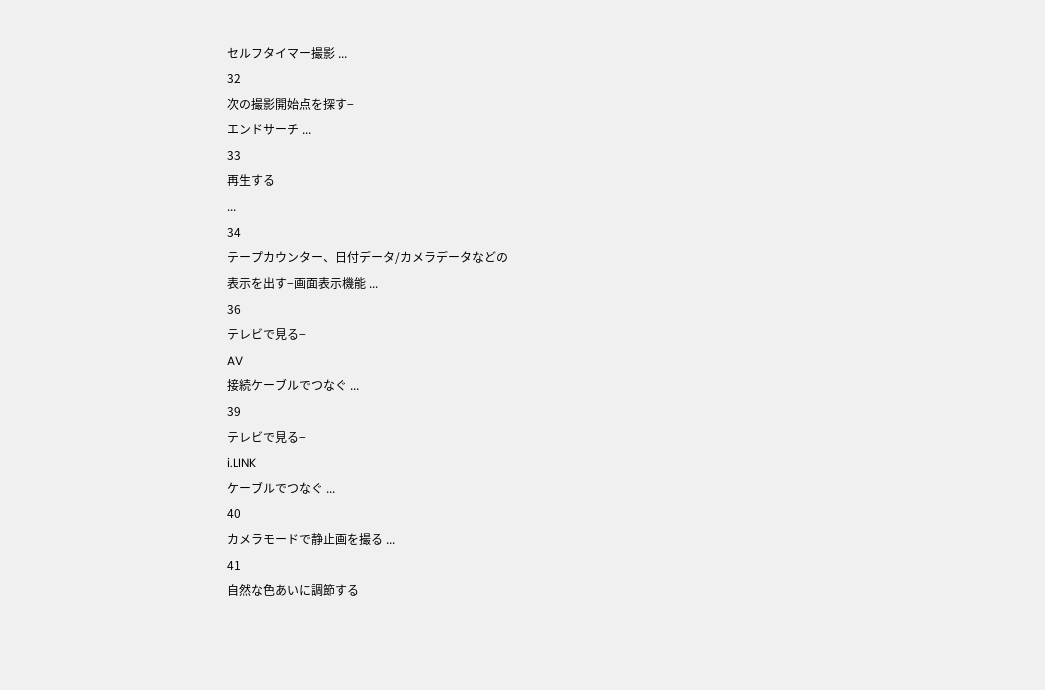セルフタイマー撮影 ...
32
次の撮影開始点を探す−
エンドサーチ ...
33
再生する
...
34
テープカウンター、日付データ/カメラデータなどの
表示を出す−画面表示機能 ...
36
テレビで見る−
AV
接続ケーブルでつなぐ ...
39
テレビで見る−
i.LINK
ケーブルでつなぐ ...
40
カメラモードで静止画を撮る ...
41
自然な色あいに調節する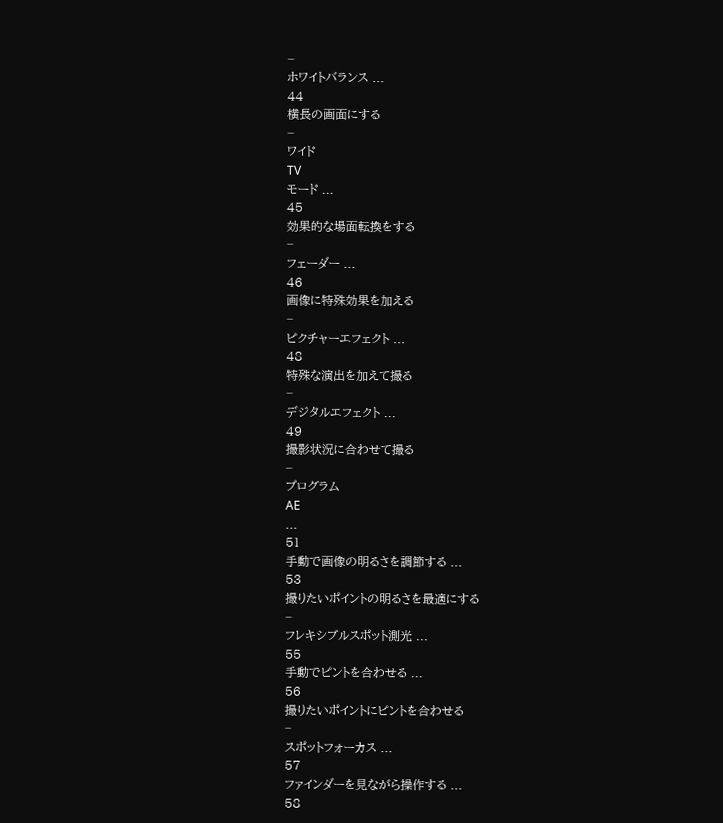−
ホワイトバランス ...
44
横長の画面にする
−
ワイド
TV
モード ...
45
効果的な場面転換をする
−
フェーダー ...
46
画像に特殊効果を加える
−
ピクチャーエフェクト ...
48
特殊な演出を加えて撮る
−
デジタルエフェクト ...
49
撮影状況に合わせて撮る
−
プログラム
AE
...
51
手動で画像の明るさを調節する ...
53
撮りたいポイントの明るさを最適にする
−
フレキシブルスポット測光 ...
55
手動でピントを合わせる ...
56
撮りたいポイントにピントを合わせる
−
スポットフォーカス ...
57
ファインダーを見ながら操作する ...
58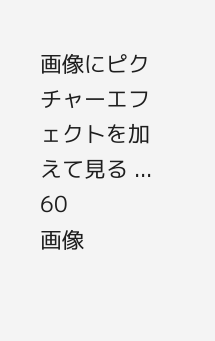画像にピクチャーエフェクトを加えて見る ...
60
画像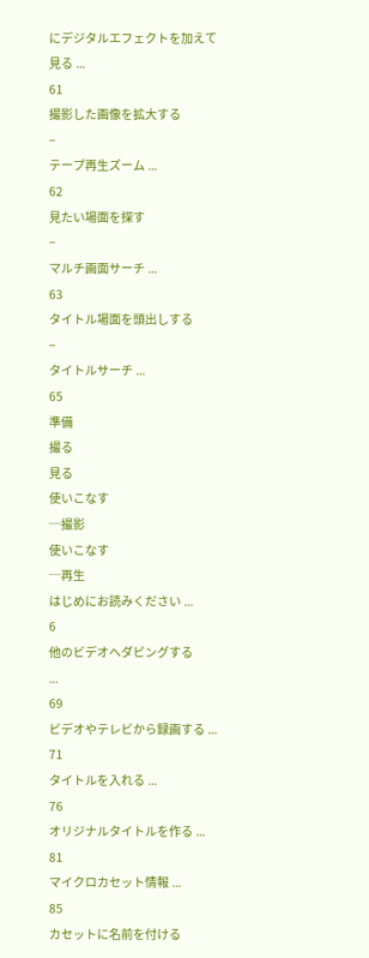にデジタルエフェクトを加えて見る ...
61
撮影した画像を拡大する
−
テープ再生ズーム ...
62
見たい場面を探す
−
マルチ画面サーチ ...
63
タイトル場面を頭出しする
−
タイトルサーチ ...
65
準備
撮る
見る
使いこなす
─撮影
使いこなす
─再生
はじめにお読みください ...
6
他のビデオへダビングする
...
69
ビデオやテレビから録画する ...
71
タイトルを入れる ...
76
オリジナルタイトルを作る ...
81
マイクロカセット情報 ...
85
カセットに名前を付ける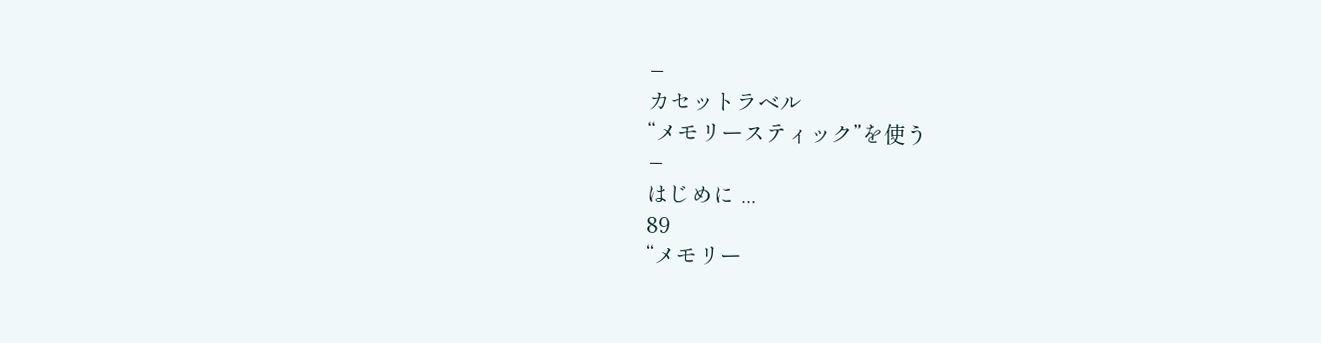−
カセットラベル
“メモリースティック”を使う
−
はじめに ...
89
“メモリー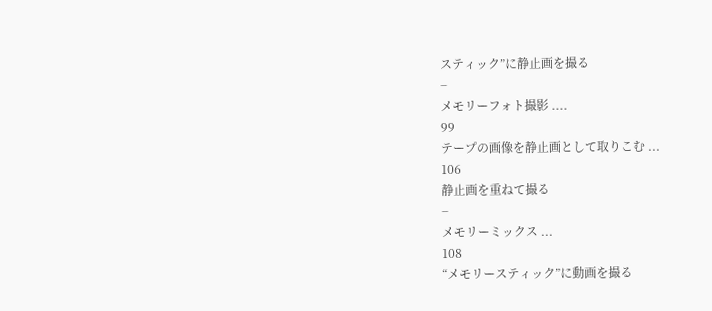スティック”に静止画を撮る
−
メモリーフォト撮影 ....
99
テープの画像を静止画として取りこむ ...
106
静止画を重ねて撮る
−
メモリーミックス ...
108
“メモリースティック”に動画を撮る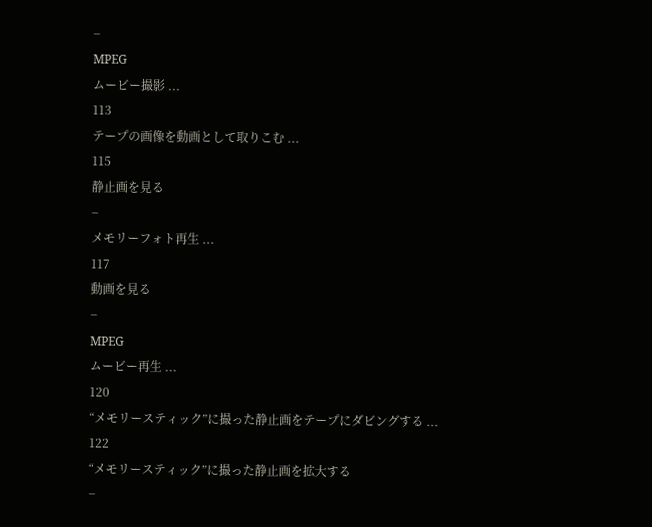−
MPEG
ムービー撮影 ...
113
テープの画像を動画として取りこむ ...
115
静止画を見る
−
メモリーフォト再生 ...
117
動画を見る
−
MPEG
ムービー再生 ...
120
“メモリースティック”に撮った静止画をテープにダビングする ...
122
“メモリースティック”に撮った静止画を拡大する
−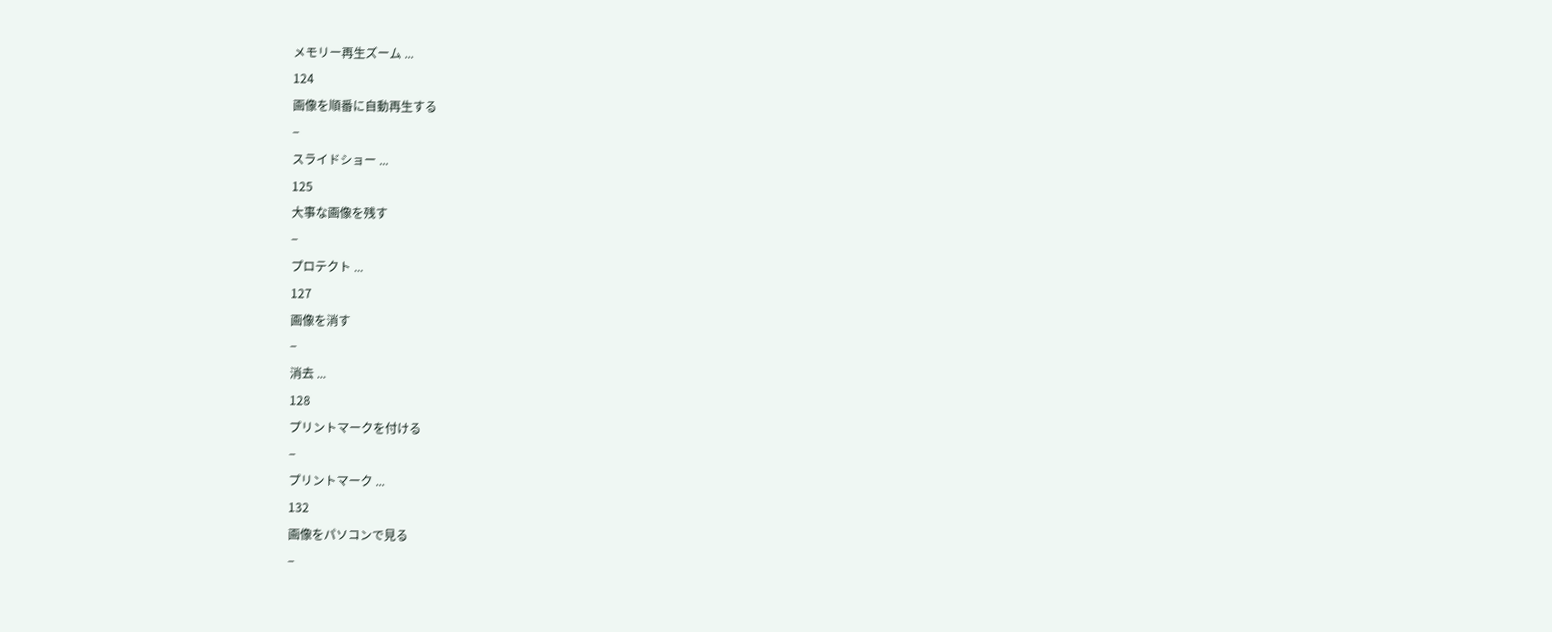メモリー再生ズーム ...
124
画像を順番に自動再生する
−
スライドショー ...
125
大事な画像を残す
−
プロテクト ...
127
画像を消す
−
消去 ...
128
プリントマークを付ける
−
プリントマーク ...
132
画像をパソコンで見る
−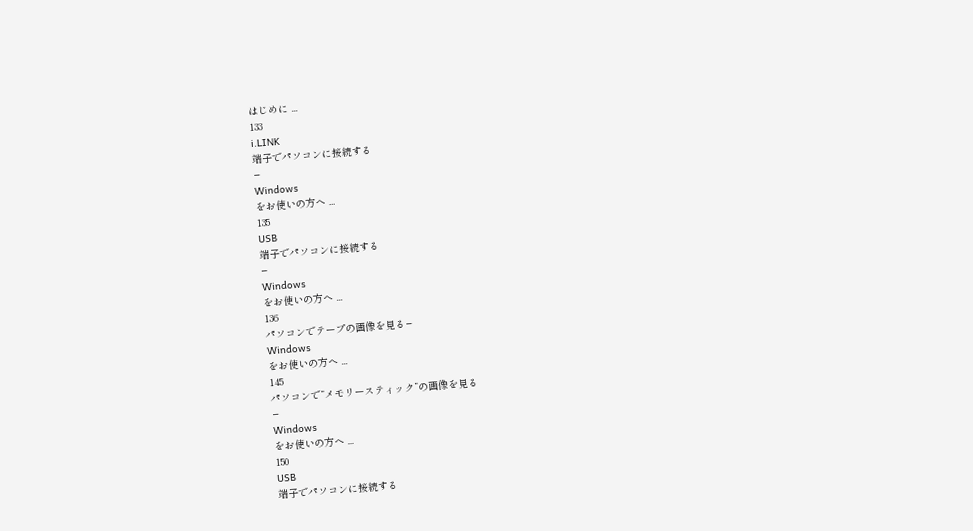はじめに ...
133
i.LINK
端子でパソコンに接続する
−
Windows
をお使いの方へ ...
135
USB
端子でパソコンに接続する
−
Windows
をお使いの方へ ...
136
パソコンでテープの画像を見る−
Windows
をお使いの方へ ...
145
パソコンで“メモリースティック”の画像を見る
−
Windows
をお使いの方へ ...
150
USB
端子でパソコンに接続する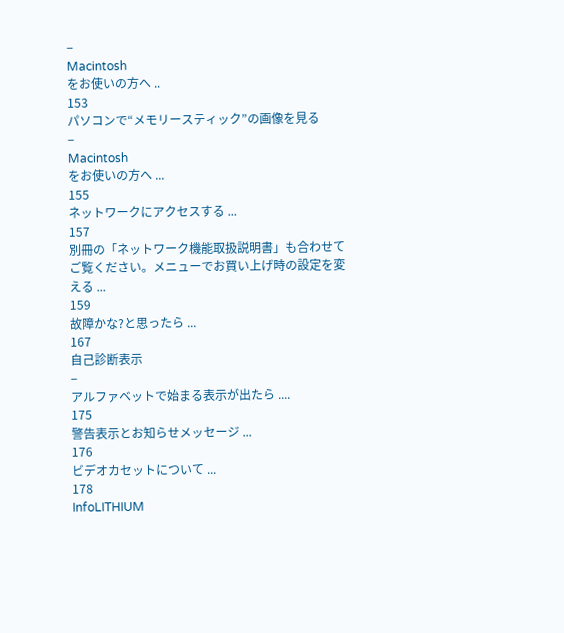−
Macintosh
をお使いの方へ ..
153
パソコンで“メモリースティック”の画像を見る
−
Macintosh
をお使いの方へ ...
155
ネットワークにアクセスする ...
157
別冊の「ネットワーク機能取扱説明書」も合わせてご覧ください。メニューでお買い上げ時の設定を変える ...
159
故障かな?と思ったら ...
167
自己診断表示
−
アルファベットで始まる表示が出たら ....
175
警告表示とお知らせメッセージ ...
176
ビデオカセットについて ...
178
InfoLITHIUM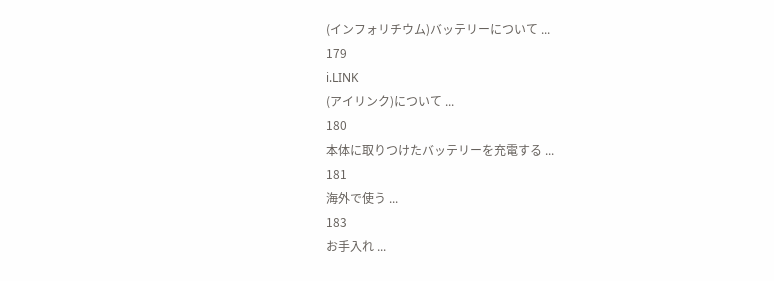(インフォリチウム)バッテリーについて ...
179
i.LINK
(アイリンク)について ...
180
本体に取りつけたバッテリーを充電する ...
181
海外で使う ...
183
お手入れ ...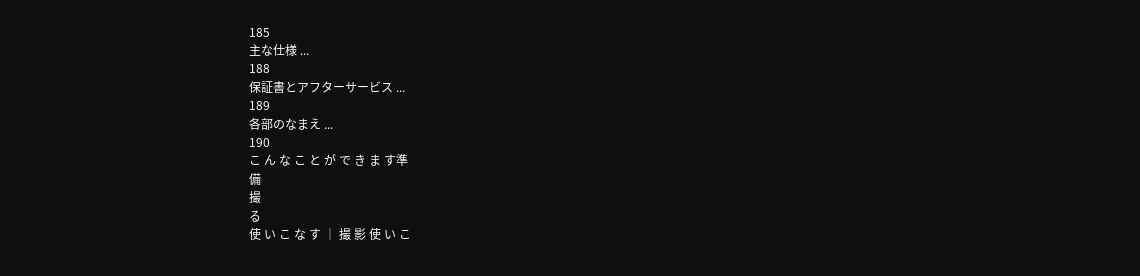185
主な仕様 ...
188
保証書とアフターサービス ...
189
各部のなまえ ...
190
こ ん な こ と が で き ま す準
備
撮
る
使 い こ な す │ 撮 影 使 い こ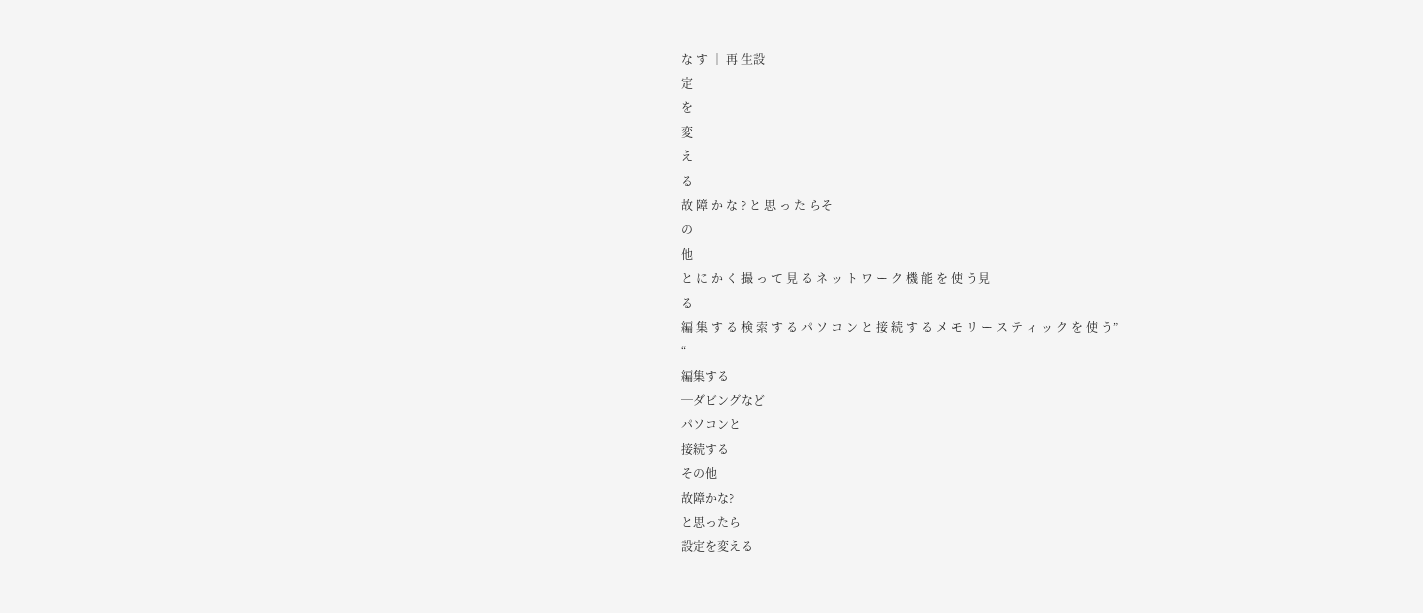な す │ 再 生設
定
を
変
え
る
故 障 か な ? と 思 っ た らそ
の
他
と に か く 撮 っ て 見 る ネ ッ ト ワ ー ク 機 能 を 使 う見
る
編 集 す る 検 索 す る パ ソ コ ン と 接 続 す る メ モ リ ー ス テ ィ ッ ク を 使 う”
“
編集する
─ダビングなど
パソコンと
接続する
その他
故障かな?
と思ったら
設定を変える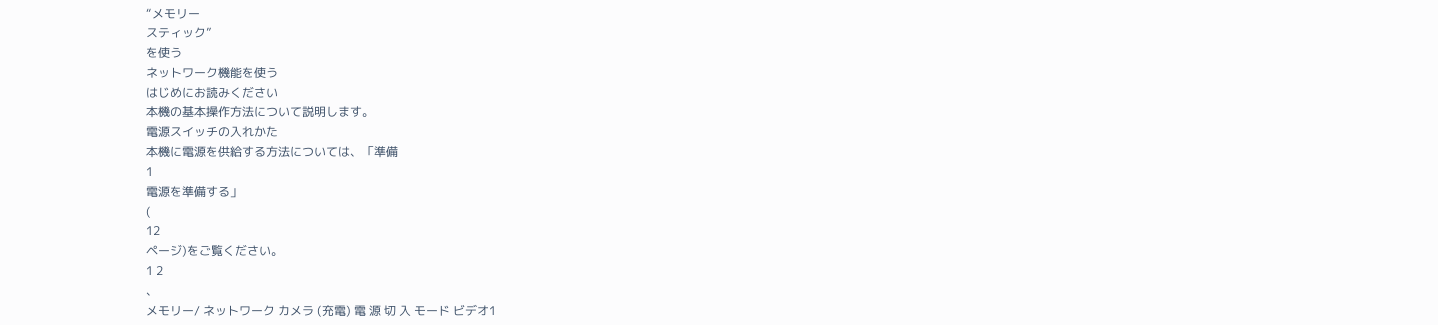“メモリー
スティック”
を使う
ネットワーク機能を使う
はじめにお読みください
本機の基本操作方法について説明します。
電源スイッチの入れかた
本機に電源を供給する方法については、「準備
1
電源を準備する」
(
12
ページ)をご覧ください。
1 2
、
メモリー/ ネットワーク カメラ (充電) 電 源 切 入 モード ビデオ1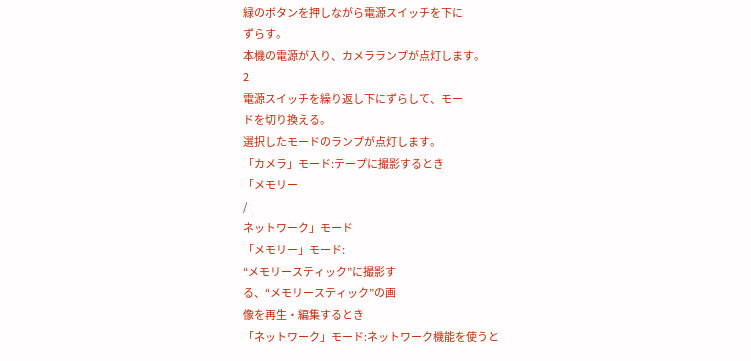緑のボタンを押しながら電源スイッチを下に
ずらす。
本機の電源が入り、カメラランプが点灯します。
2
電源スイッチを繰り返し下にずらして、モー
ドを切り換える。
選択したモードのランプが点灯します。
「カメラ」モード:テープに撮影するとき
「メモリー
/
ネットワーク」モード
「メモリー」モード:
“メモリースティック”に撮影す
る、“メモリースティック”の画
像を再生・編集するとき
「ネットワーク」モード:ネットワーク機能を使うと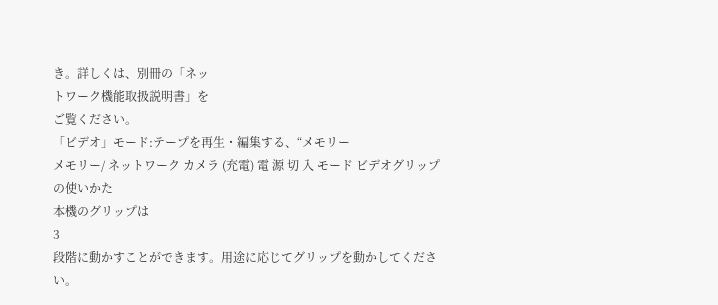き。詳しくは、別冊の「ネッ
トワーク機能取扱説明書」を
ご覧ください。
「ビデオ」モード:テープを再生・編集する、“メモリー
メモリー/ ネットワーク カメラ (充電) 電 源 切 入 モード ビデオグリップの使いかた
本機のグリップは
3
段階に動かすことができます。用途に応じてグリップを動かしてくださ
い。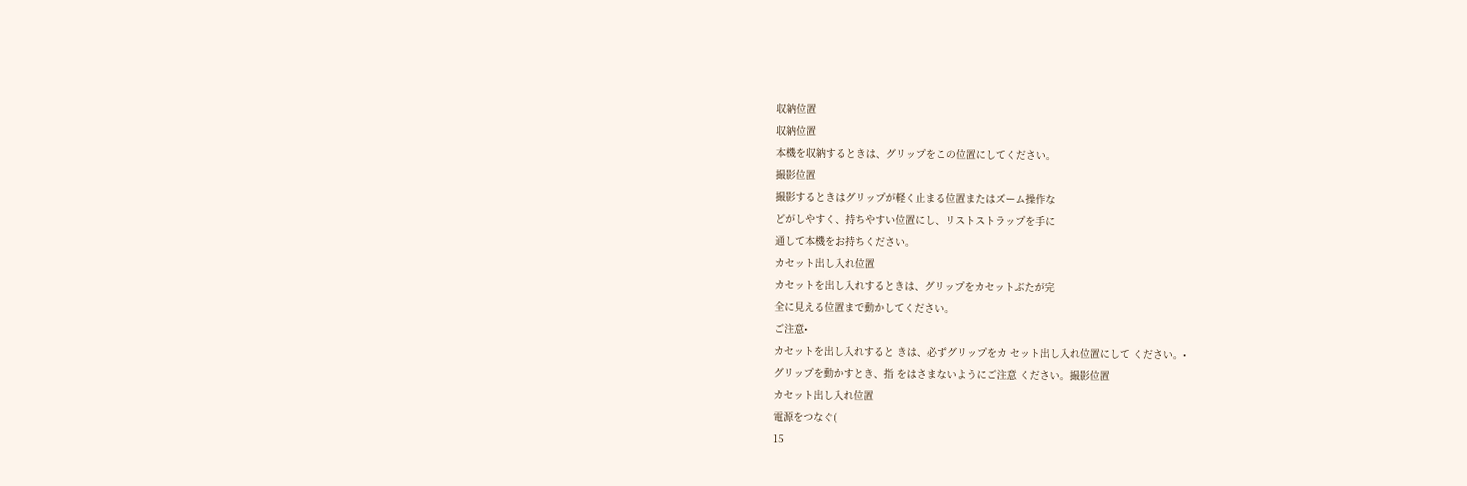収納位置
収納位置
本機を収納するときは、グリップをこの位置にしてください。
撮影位置
撮影するときはグリップが軽く止まる位置またはズーム操作な
どがしやすく、持ちやすい位置にし、リストストラップを手に
通して本機をお持ちください。
カセット出し入れ位置
カセットを出し入れするときは、グリップをカセットぶたが完
全に見える位置まで動かしてください。
ご注意•
カセットを出し入れすると きは、必ずグリップをカ セット出し入れ位置にして ください。•
グリップを動かすとき、指 をはさまないようにご注意 ください。撮影位置
カセット出し入れ位置
電源をつなぐ(
15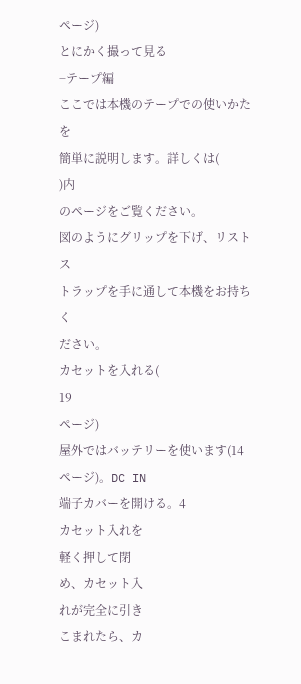ページ)
とにかく撮って見る
−テープ編
ここでは本機のテープでの使いかたを
簡単に説明します。詳しくは(
)内
のページをご覧ください。
図のようにグリップを下げ、リストス
トラップを手に通して本機をお持ちく
ださい。
カセットを入れる(
19
ページ)
屋外ではバッテリーを使います(14
ページ)。DC IN
端子カバーを開ける。4
カセット入れを
軽く押して閉
め、カセット入
れが完全に引き
こまれたら、カ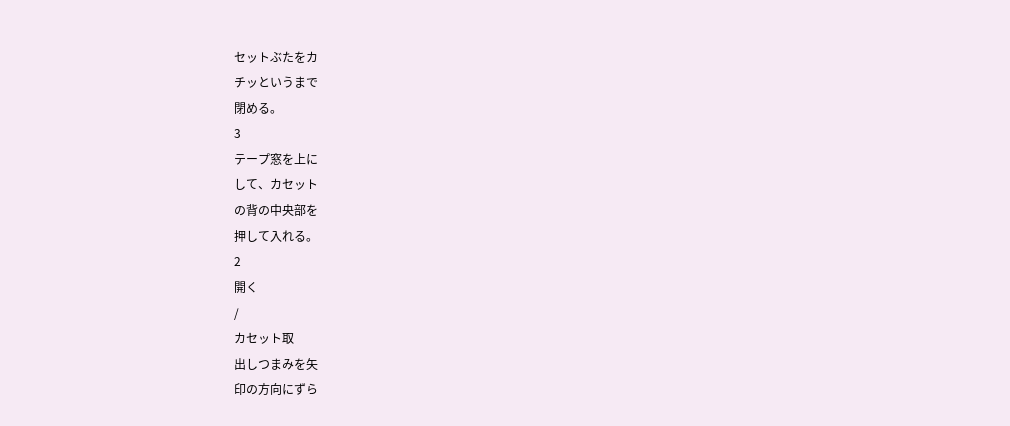セットぶたをカ
チッというまで
閉める。
3
テープ窓を上に
して、カセット
の背の中央部を
押して入れる。
2
開く
/
カセット取
出しつまみを矢
印の方向にずら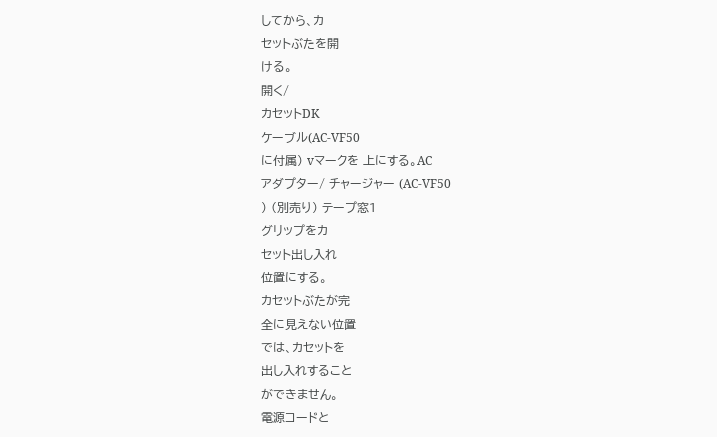してから、カ
セットぶたを開
ける。
開く/
カセットDK
ケーブル(AC-VF50
に付属) vマークを 上にする。AC
アダプター/ チャージャー (AC-VF50
) (別売り) テープ窓1
グリップをカ
セット出し入れ
位置にする。
カセットぶたが完
全に見えない位置
では、カセットを
出し入れすること
ができません。
電源コードと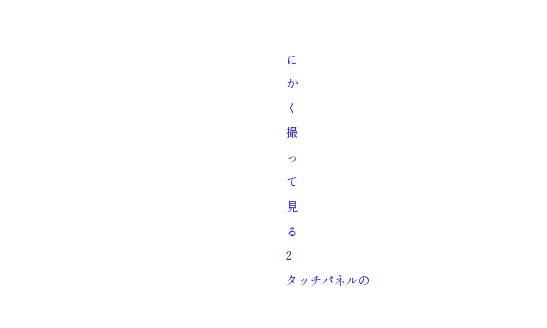に
か
く
撮
っ
て
見
る
2
タッチパネルの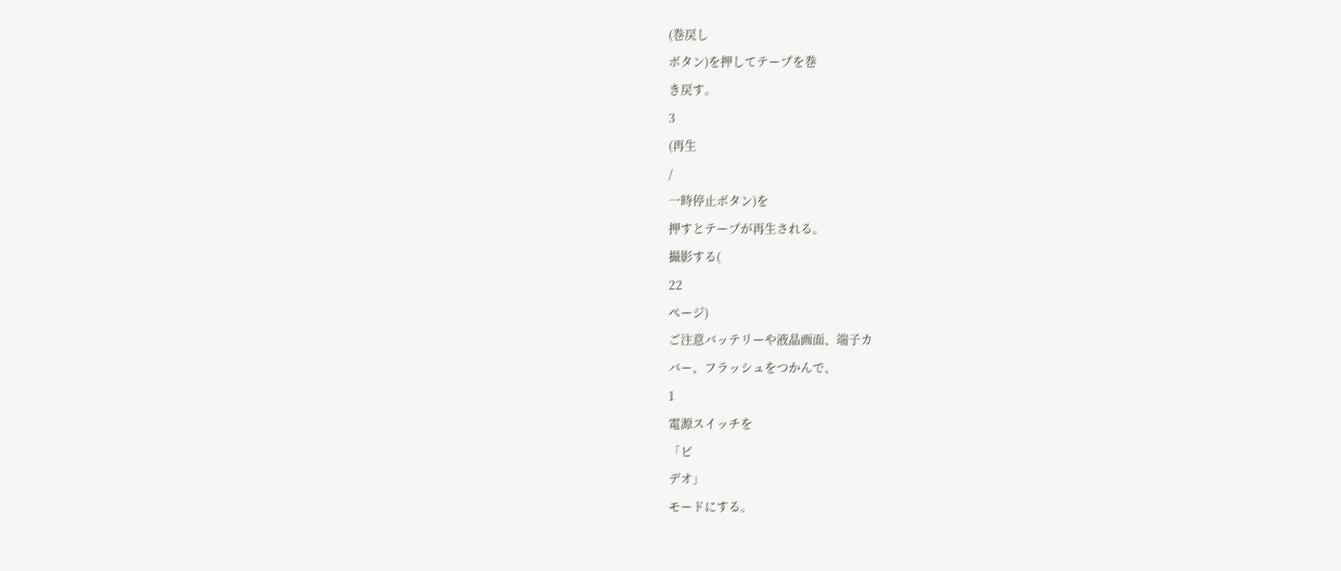(巻戻し
ボタン)を押してテープを巻
き戻す。
3
(再生
/
一時停止ボタン)を
押すとテープが再生される。
撮影する(
22
ぺージ)
ご注意バッテリーや液晶画面、端子カ
バー、フラッシュをつかんで、
1
電源スイッチを
「ビ
デオ」
モードにする。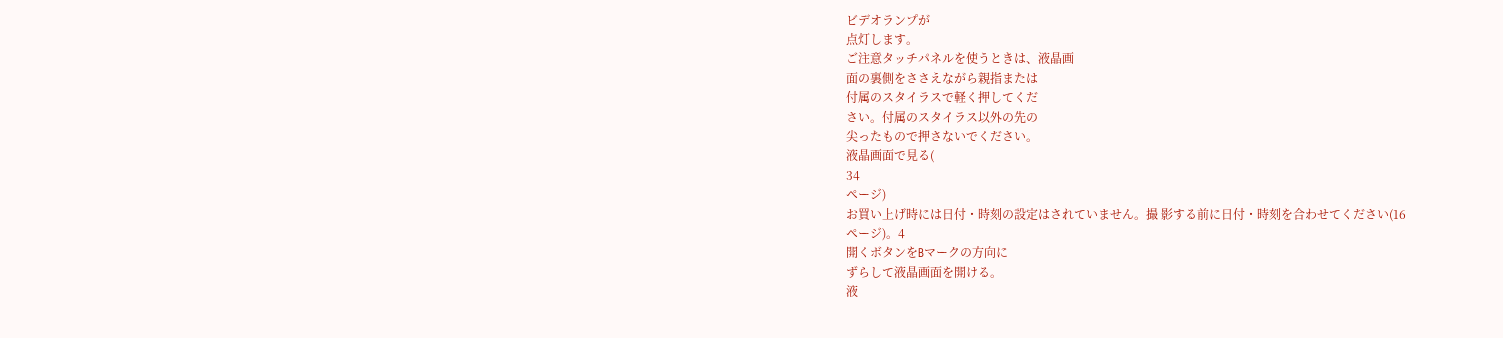ビデオランプが
点灯します。
ご注意タッチパネルを使うときは、液晶画
面の裏側をささえながら親指または
付属のスタイラスで軽く押してくだ
さい。付属のスタイラス以外の先の
尖ったもので押さないでください。
液晶画面で見る(
34
ページ)
お買い上げ時には日付・時刻の設定はされていません。撮 影する前に日付・時刻を合わせてください(16
ページ)。4
開くボタンをBマークの方向に
ずらして液晶画面を開ける。
液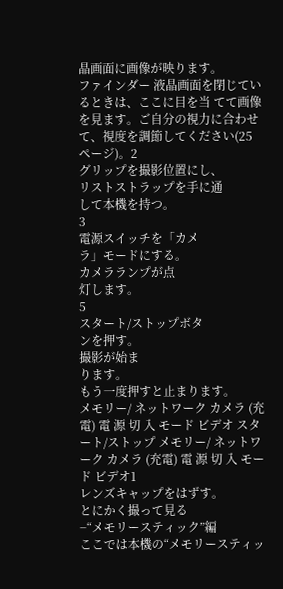晶画面に画像が映ります。
ファインダー 液晶画面を閉じているときは、ここに目を当 てて画像を見ます。ご自分の視力に合わせ て、視度を調節してください(25
ページ)。2
グリップを撮影位置にし、
リストストラップを手に通
して本機を持つ。
3
電源スイッチを「カメ
ラ」モードにする。
カメラランプが点
灯します。
5
スタート/ストップボタ
ンを押す。
撮影が始ま
ります。
もう一度押すと止まります。
メモリー/ ネットワーク カメラ (充電) 電 源 切 入 モード ビデオ スタート/ストップ メモリー/ ネットワーク カメラ (充電) 電 源 切 入 モード ビデオ1
レンズキャップをはずす。
とにかく撮って見る
−“メモリースティック”編
ここでは本機の“メモリースティッ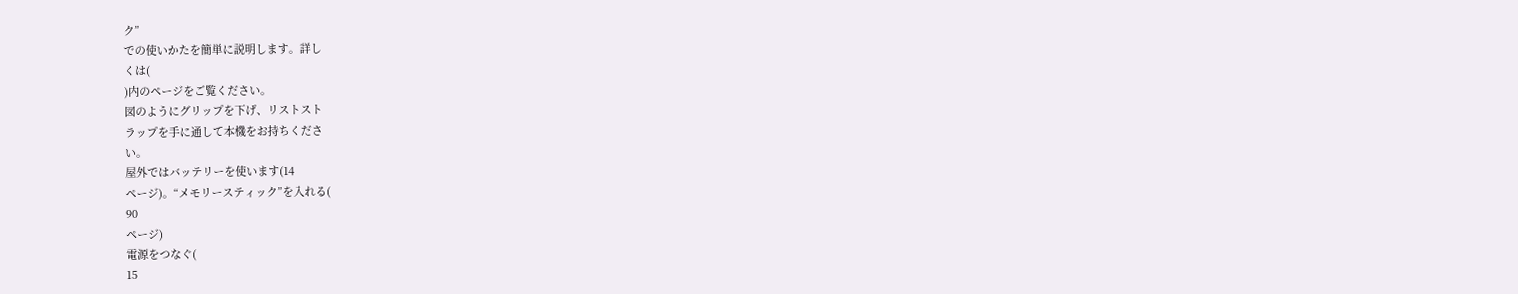ク”
での使いかたを簡単に説明します。詳し
くは(
)内のページをご覧ください。
図のようにグリップを下げ、リストスト
ラップを手に通して本機をお持ちくださ
い。
屋外ではバッテリーを使います(14
ページ)。“メモリースティック”を入れる(
90
ページ)
電源をつなぐ(
15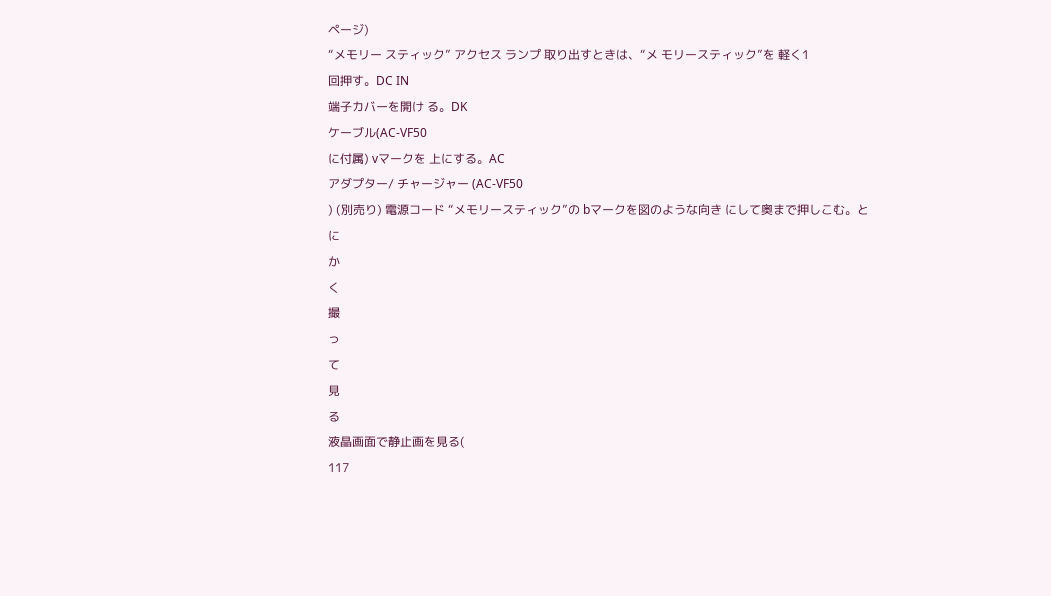ページ)
“メモリー スティック” アクセス ランプ 取り出すときは、“メ モリースティック”を 軽く1
回押す。DC IN
端子カバーを開け る。DK
ケーブル(AC-VF50
に付属) vマークを 上にする。AC
アダプター/ チャージャー (AC-VF50
) (別売り) 電源コード “メモリースティック”の bマークを図のような向き にして奥まで押しこむ。と
に
か
く
撮
っ
て
見
る
液晶画面で静止画を見る(
117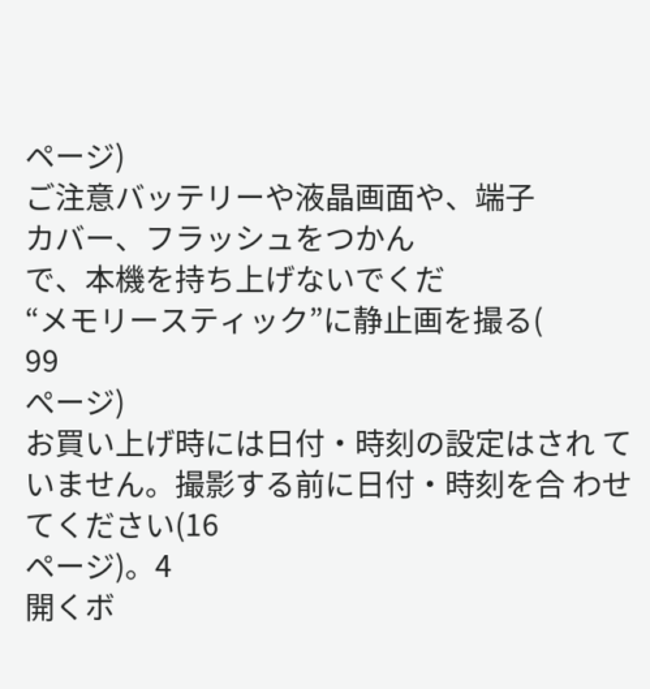ページ)
ご注意バッテリーや液晶画面や、端子
カバー、フラッシュをつかん
で、本機を持ち上げないでくだ
“メモリースティック”に静止画を撮る(
99
ぺージ)
お買い上げ時には日付・時刻の設定はされ ていません。撮影する前に日付・時刻を合 わせてください(16
ページ)。4
開くボ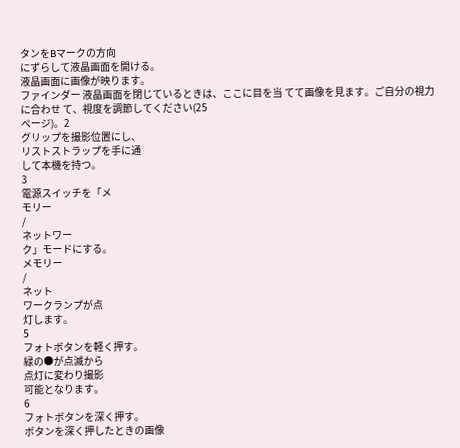タンをBマークの方向
にずらして液晶画面を開ける。
液晶画面に画像が映ります。
ファインダー 液晶画面を閉じているときは、ここに目を当 てて画像を見ます。ご自分の視力に合わせ て、視度を調節してください(25
ページ)。2
グリップを撮影位置にし、
リストストラップを手に通
して本機を持つ。
3
電源スイッチを「メ
モリー
/
ネットワー
ク」モードにする。
メモリー
/
ネット
ワークランプが点
灯します。
5
フォトボタンを軽く押す。
緑の●が点滅から
点灯に変わり撮影
可能となります。
6
フォトボタンを深く押す。
ボタンを深く押したときの画像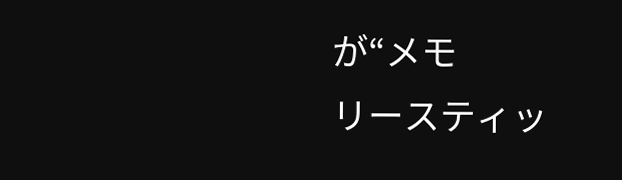が“メモ
リースティッ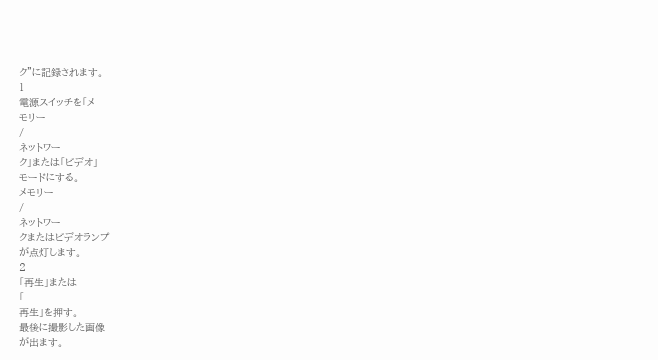ク”に記録されます。
1
電源スイッチを「メ
モリー
/
ネットワー
ク」または「ビデオ」
モードにする。
メモリー
/
ネットワー
クまたはビデオランプ
が点灯します。
2
「再生」または
「
再生」を押す。
最後に撮影した画像
が出ます。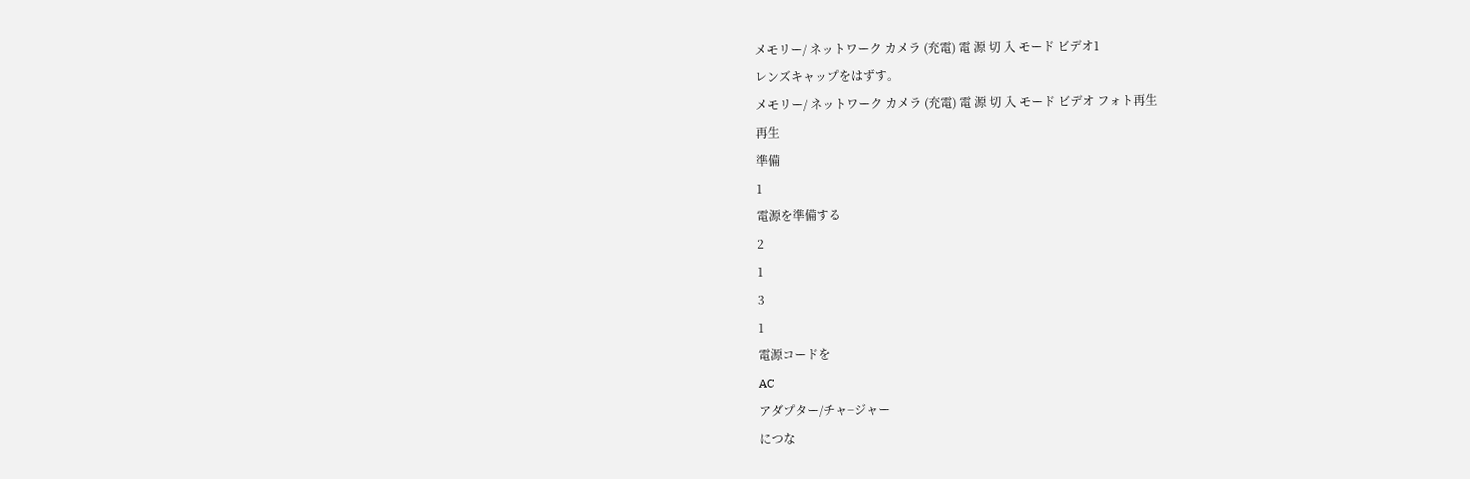メモリー/ ネットワーク カメラ (充電) 電 源 切 入 モード ビデオ1
レンズキャップをはずす。
メモリー/ ネットワーク カメラ (充電) 電 源 切 入 モード ビデオ フォト再生
再生
準備
1
電源を準備する
2
1
3
1
電源コードを
AC
アダプター/チャ−ジャー
につな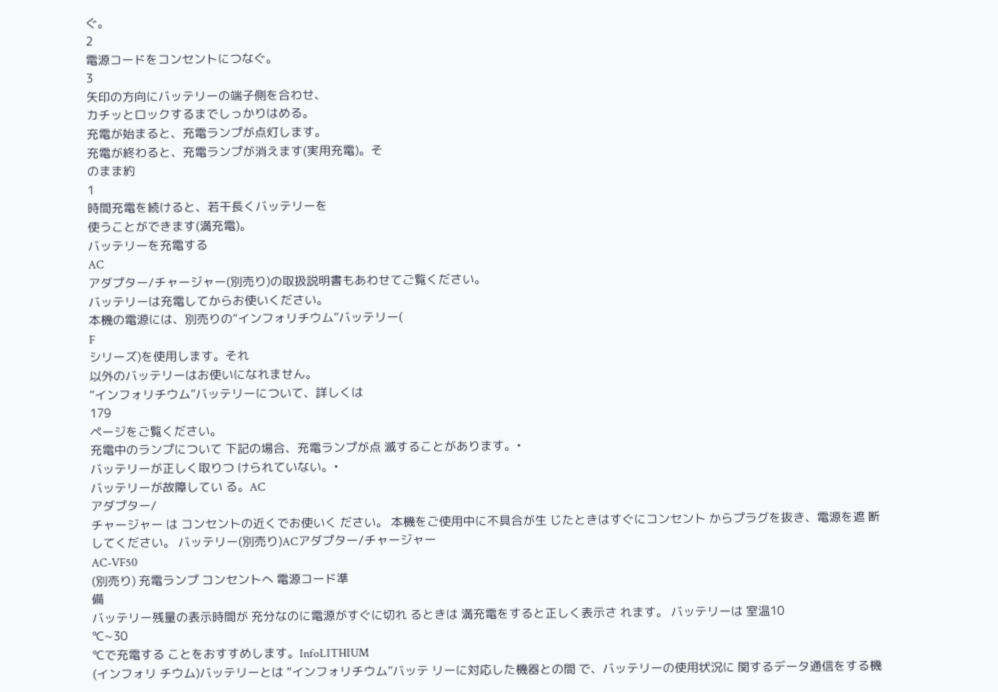ぐ。
2
電源コードをコンセントにつなぐ。
3
矢印の方向にバッテリーの端子側を合わせ、
カチッとロックするまでしっかりはめる。
充電が始まると、充電ランプが点灯します。
充電が終わると、充電ランプが消えます(実用充電)。そ
のまま約
1
時間充電を続けると、若干長くバッテリーを
使うことができます(満充電)。
バッテリーを充電する
AC
アダプター/チャージャー(別売り)の取扱説明書もあわせてご覧ください。
バッテリーは充電してからお使いください。
本機の電源には、別売りの“インフォリチウム”バッテリー(
F
シリーズ)を使用します。それ
以外のバッテリーはお使いになれません。
“インフォリチウム”バッテリーについて、詳しくは
179
ページをご覧ください。
充電中のランプについて 下記の場合、充電ランプが点 滅することがあります。•
バッテリーが正しく取りつ けられていない。•
バッテリーが故障してい る。AC
アダプター/
チャージャー は コンセントの近くでお使いく ださい。 本機をご使用中に不具合が生 じたときはすぐにコンセント からプラグを抜き、電源を遮 断してください。 バッテリー(別売り)ACアダプター/チャージャー
AC-VF50
(別売り) 充電ランプ コンセントへ 電源コード準
備
バッテリー残量の表示時間が 充分なのに電源がすぐに切れ るときは 満充電をすると正しく表示さ れます。 バッテリーは 室温10
℃∼30
℃で充電する ことをおすすめします。InfoLITHIUM
(インフォリ チウム)バッテリーとは “インフォリチウム”バッテ リーに対応した機器との間 で、バッテリーの使用状況に 関するデータ通信をする機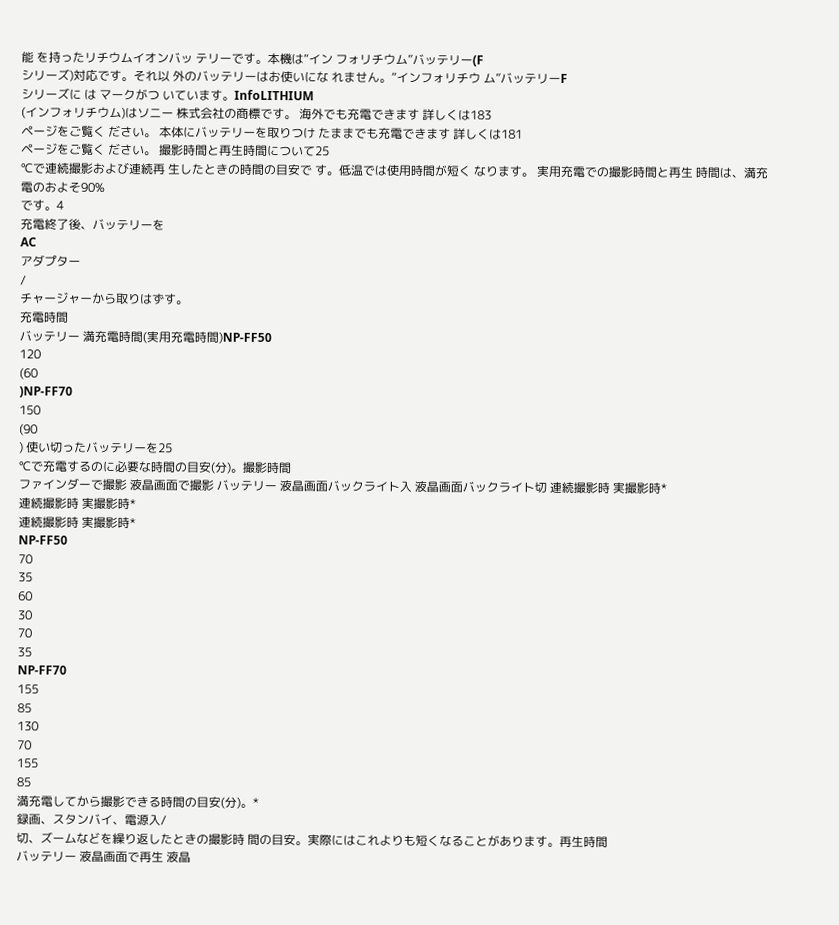能 を持ったリチウムイオンバッ テリーです。本機は“イン フォリチウム”バッテリー(F
シリーズ)対応です。それ以 外のバッテリーはお使いにな れません。“インフォリチウ ム”バッテリーF
シリーズに は マークがつ いています。InfoLITHIUM
(インフォリチウム)はソニー 株式会社の商標です。 海外でも充電できます 詳しくは183
ページをご覧く ださい。 本体にバッテリーを取りつけ たままでも充電できます 詳しくは181
ページをご覧く ださい。 撮影時間と再生時間について25
℃で連続撮影および連続再 生したときの時間の目安で す。低温では使用時間が短く なります。 実用充電での撮影時間と再生 時間は、満充電のおよそ90%
です。4
充電終了後、バッテリーを
AC
アダプター
/
チャージャーから取りはずす。
充電時間
バッテリー 満充電時間(実用充電時間)NP-FF50
120
(60
)NP-FF70
150
(90
) 使い切ったバッテリーを25
℃で充電するのに必要な時間の目安(分)。撮影時間
ファインダーで撮影 液晶画面で撮影 バッテリー 液晶画面バックライト入 液晶画面バックライト切 連続撮影時 実撮影時*
連続撮影時 実撮影時*
連続撮影時 実撮影時*
NP-FF50
70
35
60
30
70
35
NP-FF70
155
85
130
70
155
85
満充電してから撮影できる時間の目安(分)。*
録画、スタンバイ、電源入/
切、ズームなどを繰り返したときの撮影時 間の目安。実際にはこれよりも短くなることがあります。再生時間
バッテリー 液晶画面で再生 液晶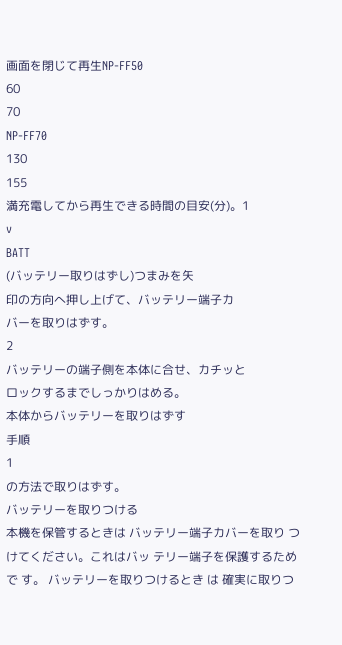画面を閉じて再生NP-FF50
60
70
NP-FF70
130
155
満充電してから再生できる時間の目安(分)。1
v
BATT
(バッテリー取りはずし)つまみを矢
印の方向へ押し上げて、バッテリー端子カ
バーを取りはずす。
2
バッテリーの端子側を本体に合せ、カチッと
ロックするまでしっかりはめる。
本体からバッテリーを取りはずす
手順
1
の方法で取りはずす。
バッテリーを取りつける
本機を保管するときは バッテリー端子カバーを取り つけてください。これはバッ テリー端子を保護するためで す。 バッテリーを取りつけるとき は 確実に取りつ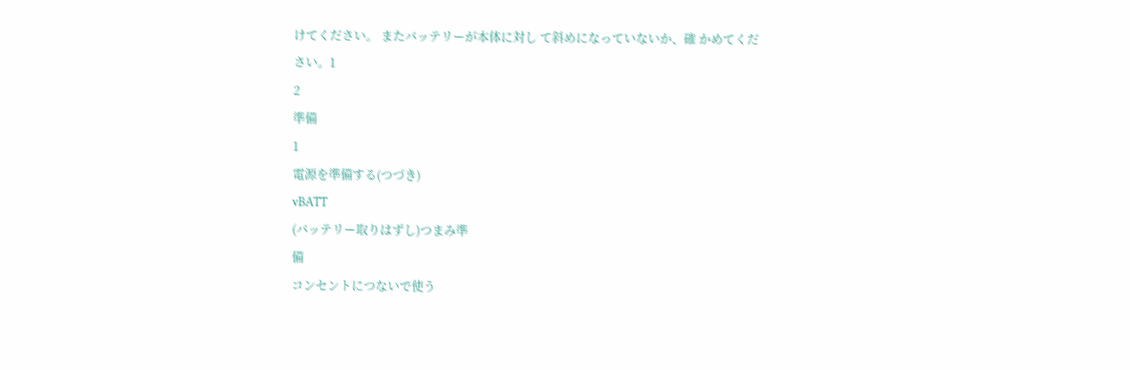けてください。 またバッテリーが本体に対し て斜めになっていないか、確 かめてください。1
2
準備
1
電源を準備する(つづき)
vBATT
(バッテリー取りはずし)つまみ準
備
コンセントにつないで使う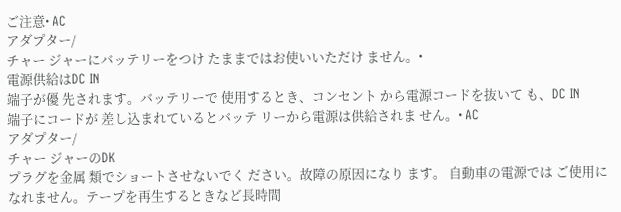ご注意• AC
アダプター/
チャー ジャーにバッテリーをつけ たままではお使いいただけ ません。•
電源供給はDC IN
端子が優 先されます。バッテリーで 使用するとき、コンセント から電源コードを抜いて も、DC IN
端子にコードが 差し込まれているとバッテ リーから電源は供給されま せん。• AC
アダプター/
チャー ジャーのDK
プラグを金属 類でショートさせないでく ださい。故障の原因になり ます。 自動車の電源では ご使用になれません。テープを再生するときなど長時間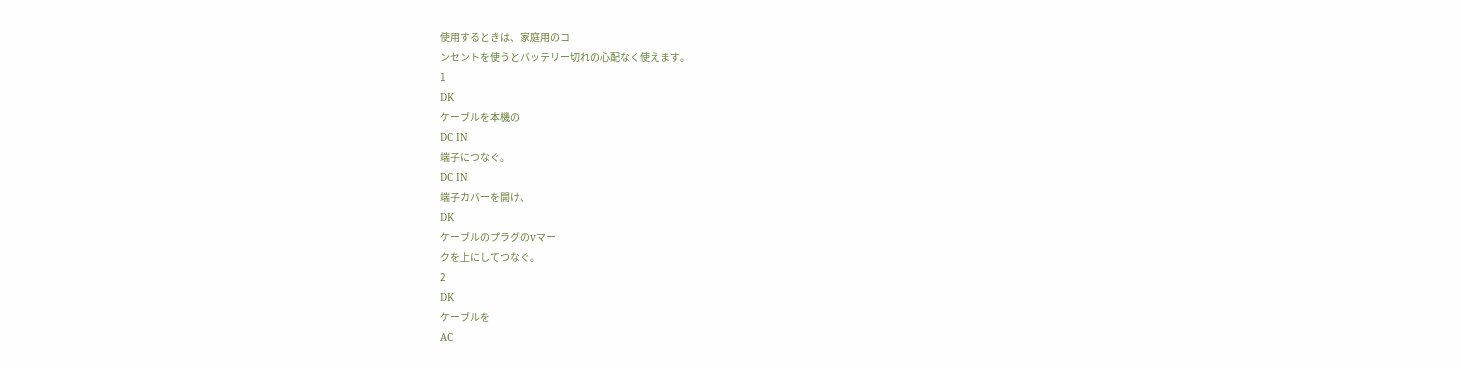使用するときは、家庭用のコ
ンセントを使うとバッテリー切れの心配なく使えます。
1
DK
ケーブルを本機の
DC IN
端子につなぐ。
DC IN
端子カバーを開け、
DK
ケーブルのプラグのvマー
クを上にしてつなぐ。
2
DK
ケーブルを
AC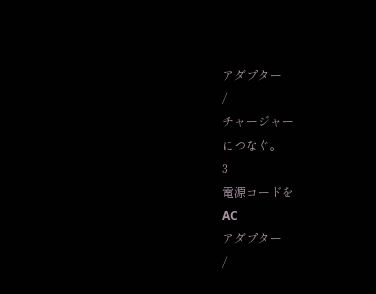アダプター
/
チャージャー
につなぐ。
3
電源コードを
AC
アダプター
/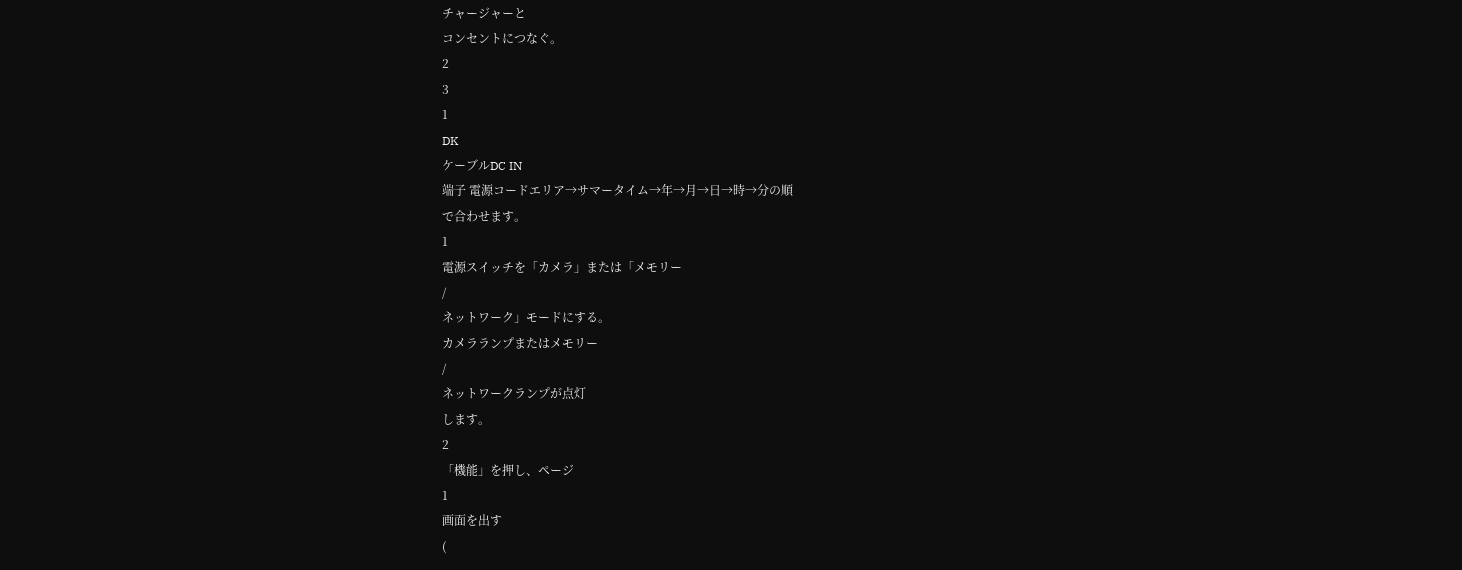チャージャーと
コンセントにつなぐ。
2
3
1
DK
ケーブルDC IN
端子 電源コードエリア→サマータイム→年→月→日→時→分の順
で合わせます。
1
電源スイッチを「カメラ」または「メモリー
/
ネットワーク」モードにする。
カメラランプまたはメモリー
/
ネットワークランプが点灯
します。
2
「機能」を押し、ページ
1
画面を出す
(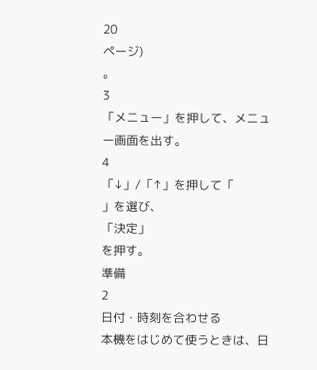20
ページ)
。
3
「メニュー」を押して、メニュー画面を出す。
4
「↓」/「↑」を押して「
」を選び、
「決定」
を押す。
準備
2
日付・時刻を合わせる
本機をはじめて使うときは、日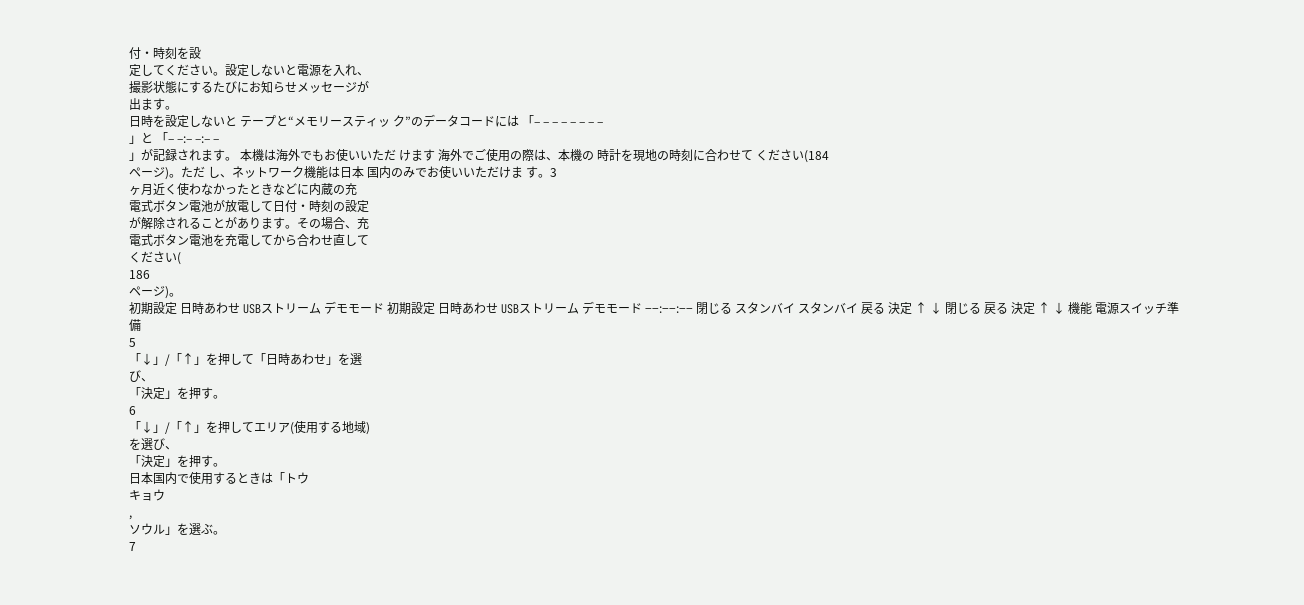付・時刻を設
定してください。設定しないと電源を入れ、
撮影状態にするたびにお知らせメッセージが
出ます。
日時を設定しないと テープと“メモリースティッ ク”のデータコードには 「– – – – – – – –
」と 「– –:– –:– –
」が記録されます。 本機は海外でもお使いいただ けます 海外でご使用の際は、本機の 時計を現地の時刻に合わせて ください(184
ページ)。ただ し、ネットワーク機能は日本 国内のみでお使いいただけま す。3
ヶ月近く使わなかったときなどに内蔵の充
電式ボタン電池が放電して日付・時刻の設定
が解除されることがあります。その場合、充
電式ボタン電池を充電してから合わせ直して
ください(
186
ページ)。
初期設定 日時あわせ USBストリーム デモモード 初期設定 日時あわせ USBストリーム デモモード −−:−−:−− 閉じる スタンバイ スタンバイ 戻る 決定 ↑ ↓ 閉じる 戻る 決定 ↑ ↓ 機能 電源スイッチ準
備
5
「↓」/「↑」を押して「日時あわせ」を選
び、
「決定」を押す。
6
「↓」/「↑」を押してエリア(使用する地域)
を選び、
「決定」を押す。
日本国内で使用するときは「トウ
キョウ
,
ソウル」を選ぶ。
7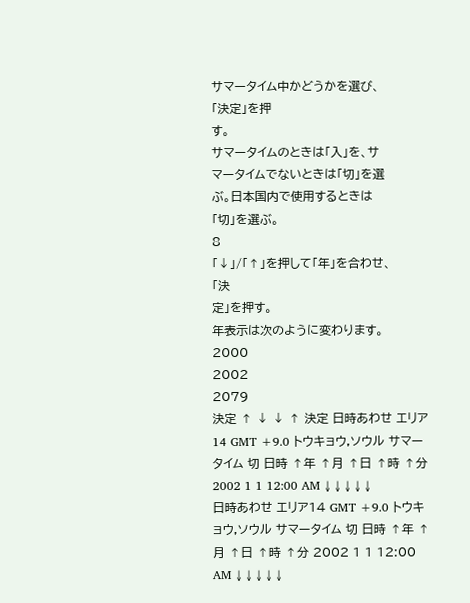サマータイム中かどうかを選び、
「決定」を押
す。
サマータイムのときは「入」を、サ
マータイムでないときは「切」を選
ぶ。日本国内で使用するときは
「切」を選ぶ。
8
「↓」/「↑」を押して「年」を合わせ、
「決
定」を押す。
年表示は次のように変わります。
2000
2002
2079
決定 ↑ ↓ ↓ ↑ 決定 日時あわせ エリア14 GMT +9.0 トウキョウ,ソウル サマータイム 切 日時 ↑年 ↑月 ↑日 ↑時 ↑分 2002 1 1 12:00 AM ↓ ↓ ↓ ↓ ↓ 日時あわせ エリア14 GMT +9.0 トウキョウ,ソウル サマータイム 切 日時 ↑年 ↑月 ↑日 ↑時 ↑分 2002 1 1 12:00 AM ↓ ↓ ↓ ↓ ↓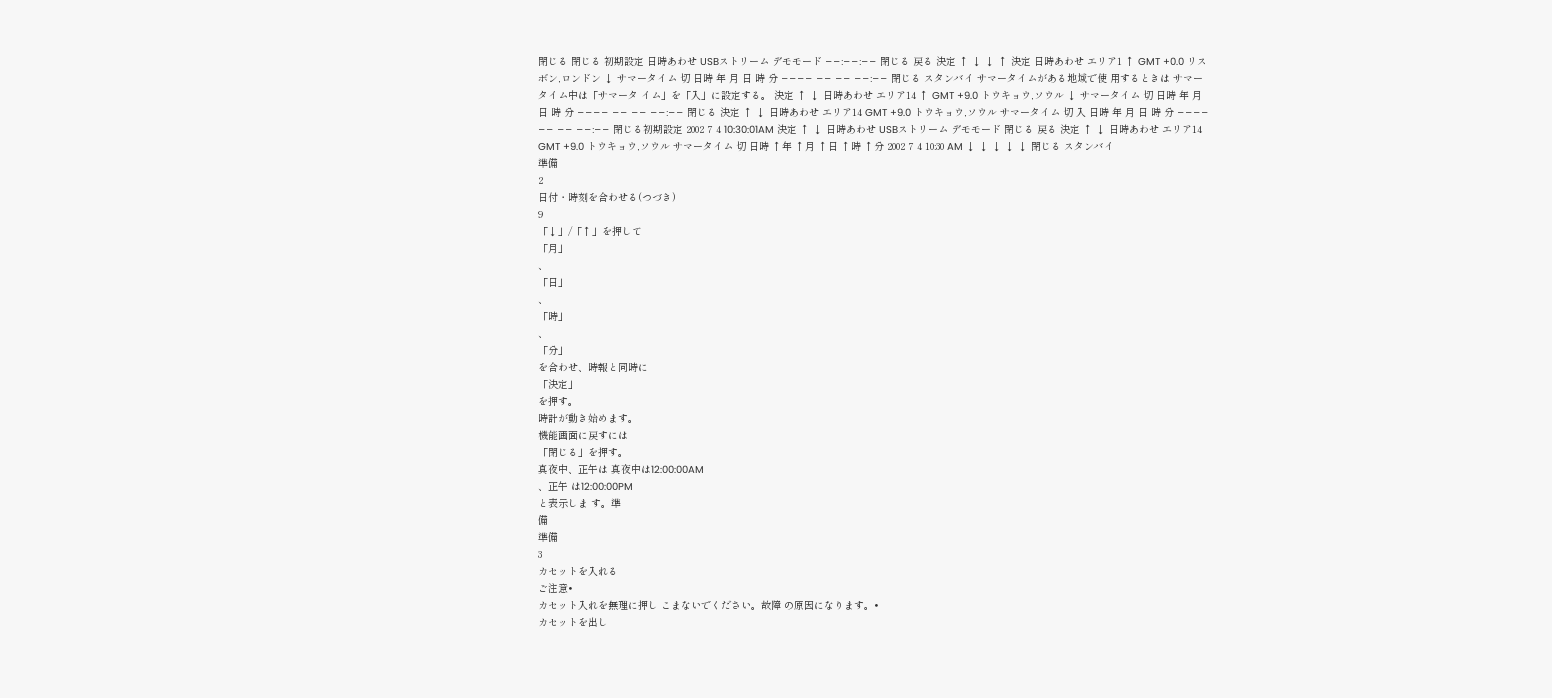閉じる 閉じる 初期設定 日時あわせ USBストリーム デモモード −−:−−:−− 閉じる 戻る 決定 ↑ ↓ ↓ ↑ 決定 日時あわせ エリア1 ↑ GMT +0.0 リスボン,ロンドン ↓ サマータイム 切 日時 年 月 日 時 分 −−−− −− −− −−:−− 閉じる スタンバイ サマータイムがある地域で使 用するときは サマータイム中は「サマータ イム」を「入」に設定する。 決定 ↑ ↓ 日時あわせ エリア14 ↑ GMT +9.0 トウキョウ,ソウル ↓ サマータイム 切 日時 年 月 日 時 分 −−−− −− −− −−:−− 閉じる 決定 ↑ ↓ 日時あわせ エリア14 GMT +9.0 トウキョウ,ソウル サマータイム 切 入 日時 年 月 日 時 分 −−−− −− −− −−:−− 閉じる初期設定 2002 7 4 10:30:01AM 決定 ↑ ↓ 日時あわせ USBストリーム デモモード 閉じる 戻る 決定 ↑ ↓ 日時あわせ エリア14 GMT +9.0 トウキョウ,ソウル サマータイム 切 日時 ↑年 ↑月 ↑日 ↑時 ↑分 2002 7 4 10:30 AM ↓ ↓ ↓ ↓ ↓ 閉じる スタンバイ
準備
2
日付・時刻を合わせる(つづき)
9
「↓」/「↑」を押して
「月」
、
「日」
、
「時」
、
「分」
を合わせ、時報と同時に
「決定」
を押す。
時計が動き始めます。
機能画面に戻すには
「閉じる」を押す。
真夜中、正午は 真夜中は12:00:00AM
、正午 は12:00:00PM
と表示しま す。準
備
準備
3
カセットを入れる
ご注意•
カセット入れを無理に押し こまないでください。故障 の原因になります。•
カセットを出し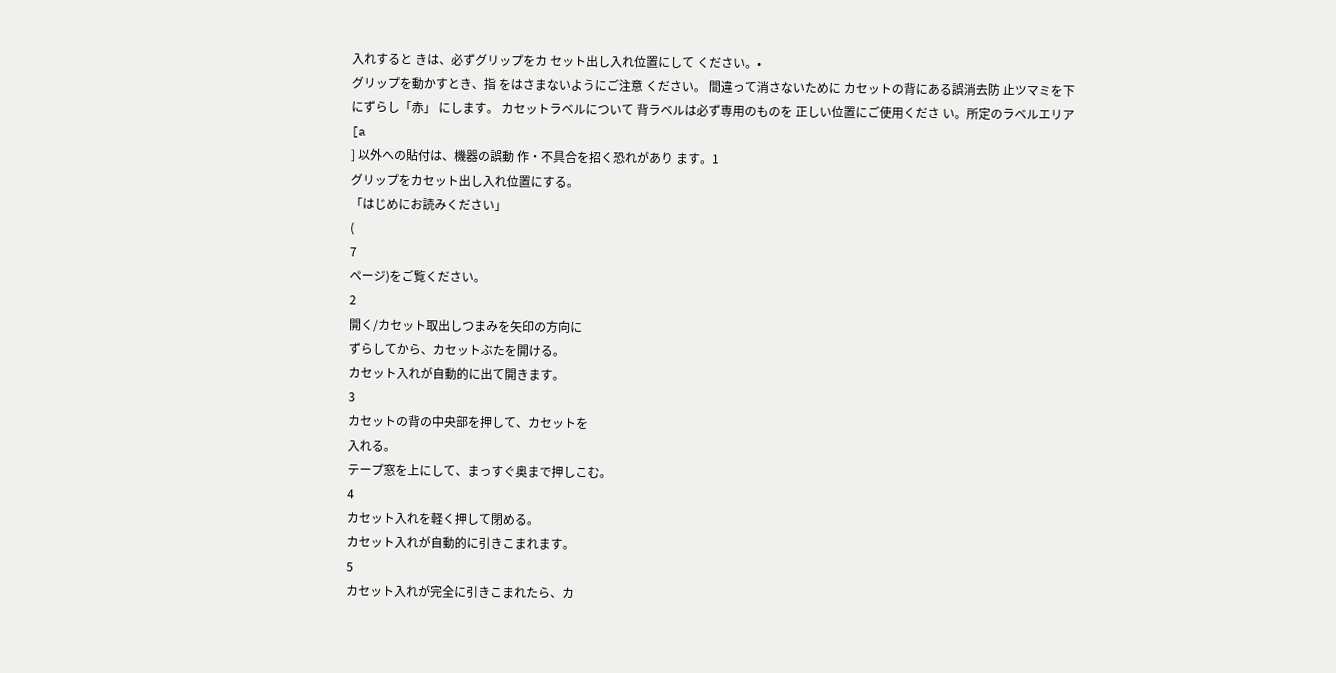入れすると きは、必ずグリップをカ セット出し入れ位置にして ください。•
グリップを動かすとき、指 をはさまないようにご注意 ください。 間違って消さないために カセットの背にある誤消去防 止ツマミを下にずらし「赤」 にします。 カセットラベルについて 背ラベルは必ず専用のものを 正しい位置にご使用くださ い。所定のラベルエリア[a
] 以外への貼付は、機器の誤動 作・不具合を招く恐れがあり ます。1
グリップをカセット出し入れ位置にする。
「はじめにお読みください」
(
7
ページ)をご覧ください。
2
開く/カセット取出しつまみを矢印の方向に
ずらしてから、カセットぶたを開ける。
カセット入れが自動的に出て開きます。
3
カセットの背の中央部を押して、カセットを
入れる。
テープ窓を上にして、まっすぐ奥まで押しこむ。
4
カセット入れを軽く押して閉める。
カセット入れが自動的に引きこまれます。
5
カセット入れが完全に引きこまれたら、カ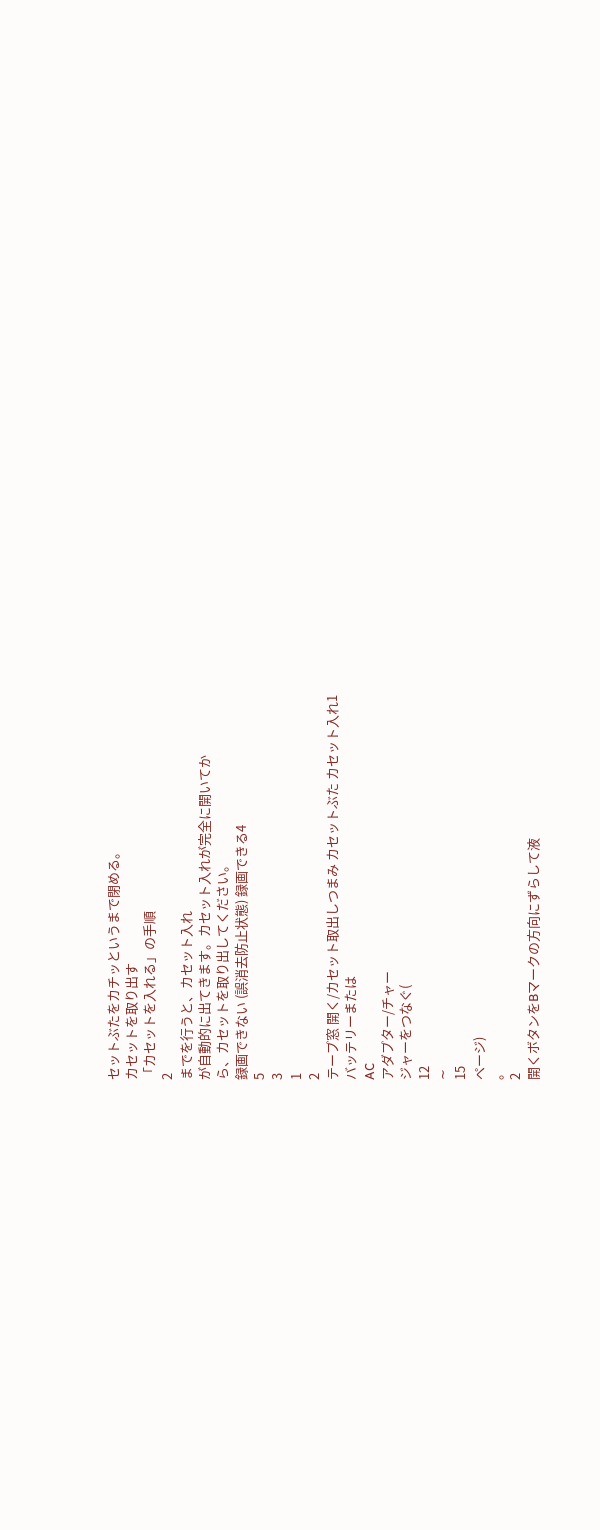セットぶたをカチッというまで閉める。
カセットを取り出す
「カセットを入れる」の手順
2
までを行うと、カセット入れ
が自動的に出てきます。カセット入れが完全に開いてか
ら、カセットを取り出してください。
録画できない (誤消去防止状態) 録画できる4
5
3
1
2
テープ窓 開く/カセット取出しつまみ カセットぶた カセット入れ1
バッテリーまたは
AC
アダプター/チャー
ジャーをつなぐ(
12
∼
15
ページ)
。
2
開くボタンをBマークの方向にずらして液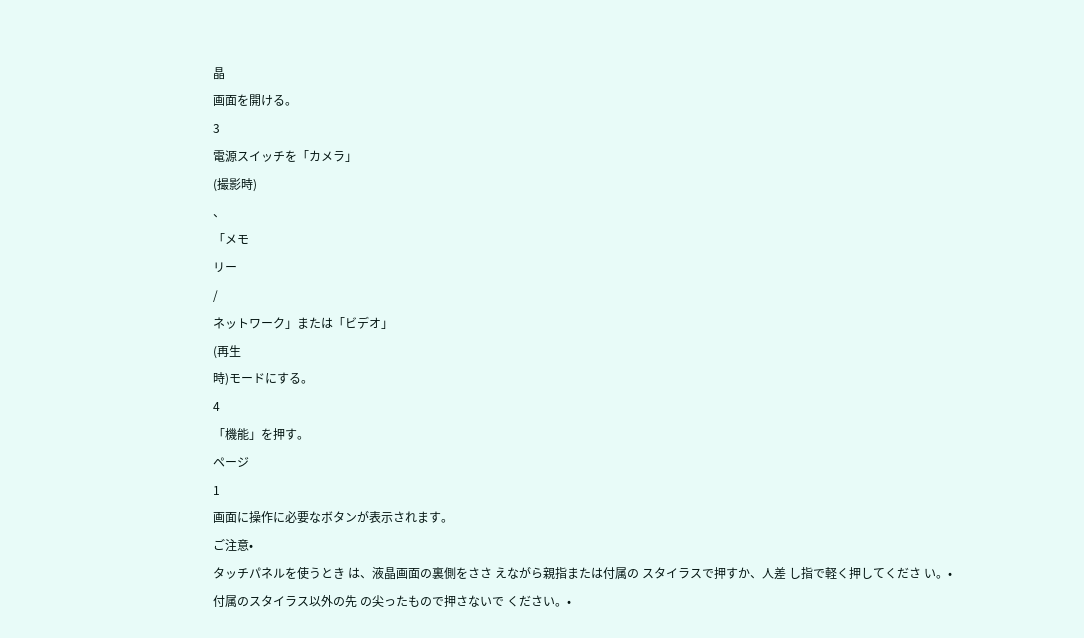晶
画面を開ける。
3
電源スイッチを「カメラ」
(撮影時)
、
「メモ
リー
/
ネットワーク」または「ビデオ」
(再生
時)モードにする。
4
「機能」を押す。
ページ
1
画面に操作に必要なボタンが表示されます。
ご注意•
タッチパネルを使うとき は、液晶画面の裏側をささ えながら親指または付属の スタイラスで押すか、人差 し指で軽く押してくださ い。•
付属のスタイラス以外の先 の尖ったもので押さないで ください。•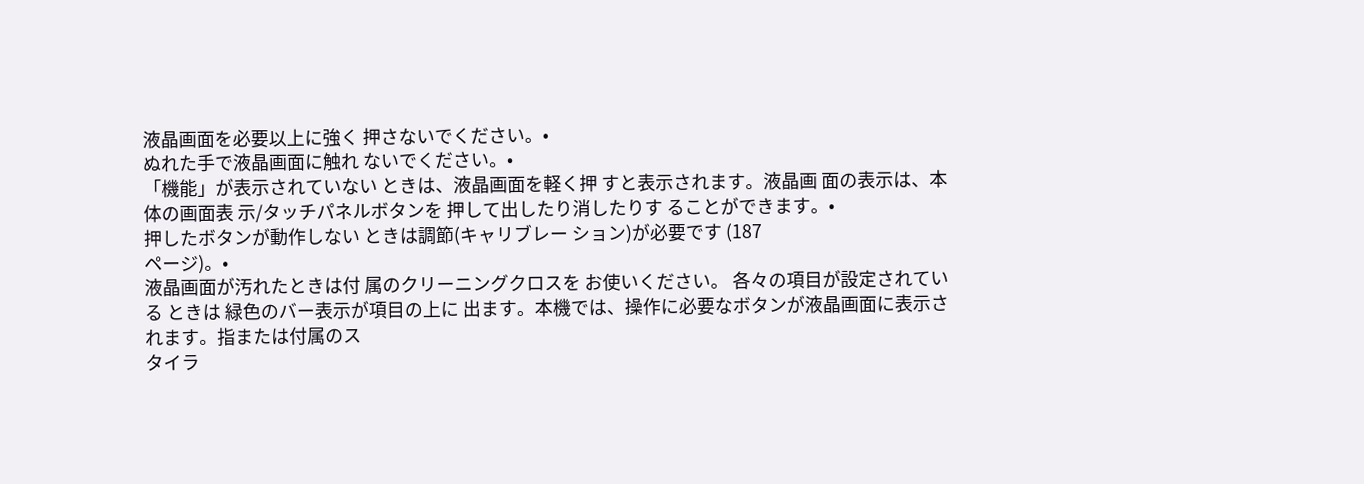液晶画面を必要以上に強く 押さないでください。•
ぬれた手で液晶画面に触れ ないでください。•
「機能」が表示されていない ときは、液晶画面を軽く押 すと表示されます。液晶画 面の表示は、本体の画面表 示/タッチパネルボタンを 押して出したり消したりす ることができます。•
押したボタンが動作しない ときは調節(キャリブレー ション)が必要です (187
ページ)。•
液晶画面が汚れたときは付 属のクリーニングクロスを お使いください。 各々の項目が設定されている ときは 緑色のバー表示が項目の上に 出ます。本機では、操作に必要なボタンが液晶画面に表示されます。指または付属のス
タイラ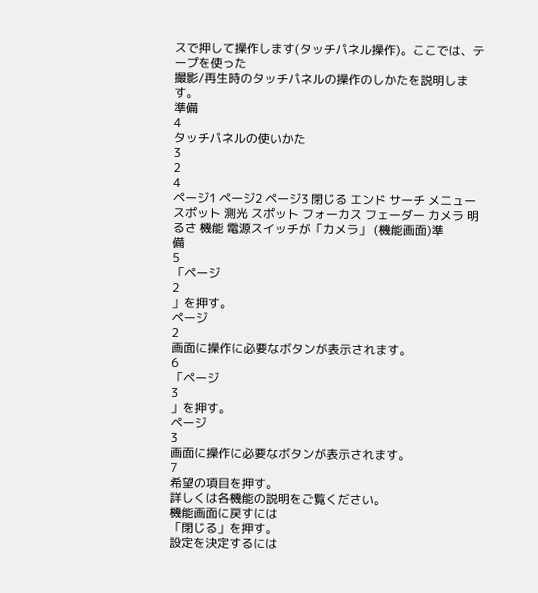スで押して操作します(タッチパネル操作)。ここでは、テープを使った
撮影/再生時のタッチパネルの操作のしかたを説明します。
準備
4
タッチパネルの使いかた
3
2
4
ページ1 ページ2 ページ3 閉じる エンド サーチ メニュー スポット 測光 スポット フォーカス フェーダー カメラ 明るさ 機能 電源スイッチが「カメラ」 (機能画面)準
備
5
「ページ
2
」を押す。
ページ
2
画面に操作に必要なボタンが表示されます。
6
「ページ
3
」を押す。
ページ
3
画面に操作に必要なボタンが表示されます。
7
希望の項目を押す。
詳しくは各機能の説明をご覧ください。
機能画面に戻すには
「閉じる」を押す。
設定を決定するには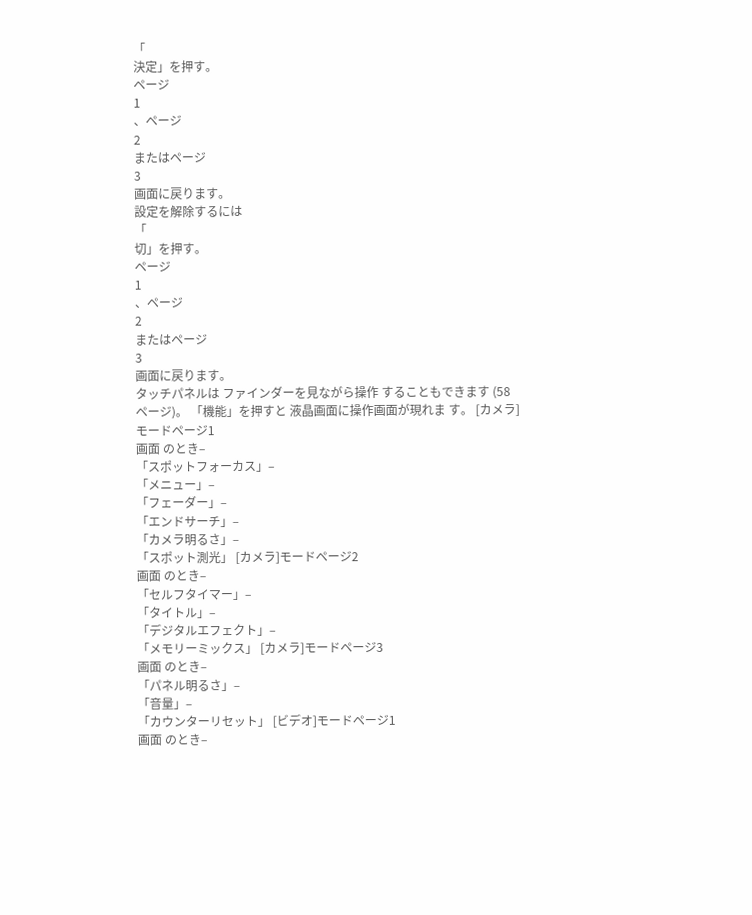「
決定」を押す。
ページ
1
、ページ
2
またはページ
3
画面に戻ります。
設定を解除するには
「
切」を押す。
ページ
1
、ページ
2
またはページ
3
画面に戻ります。
タッチパネルは ファインダーを見ながら操作 することもできます (58
ページ)。 「機能」を押すと 液晶画面に操作画面が現れま す。 [カメラ]モードページ1
画面 のとき–
「スポットフォーカス」–
「メニュー」–
「フェーダー」–
「エンドサーチ」–
「カメラ明るさ」–
「スポット測光」 [カメラ]モードページ2
画面 のとき–
「セルフタイマー」–
「タイトル」–
「デジタルエフェクト」–
「メモリーミックス」 [カメラ]モードページ3
画面 のとき–
「パネル明るさ」–
「音量」–
「カウンターリセット」 [ビデオ]モードページ1
画面 のとき–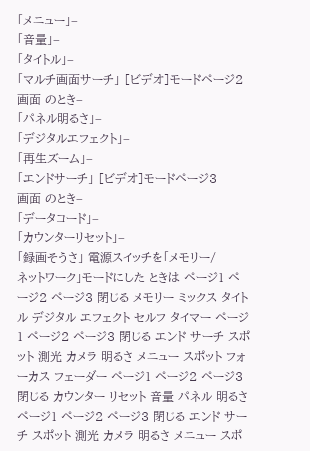「メニュー」–
「音量」–
「タイトル」–
「マルチ画面サーチ」 [ビデオ]モードページ2
画面 のとき–
「パネル明るさ」–
「デジタルエフェクト」–
「再生ズーム」–
「エンドサーチ」 [ビデオ]モードページ3
画面 のとき–
「データコード」–
「カウンターリセット」–
「録画そうさ」 電源スイッチを「メモリー/
ネットワーク」モードにした ときは ページ1 ページ2 ページ3 閉じる メモリー ミックス タイトル デジタル エフェクト セルフ タイマー ページ1 ページ2 ページ3 閉じる エンド サーチ スポット 測光 カメラ 明るさ メニュー スポット フォーカス フェーダー ページ1 ページ2 ページ3 閉じる カウンター リセット 音量 パネル 明るさ ページ1 ページ2 ページ3 閉じる エンド サーチ スポット 測光 カメラ 明るさ メニュー スポ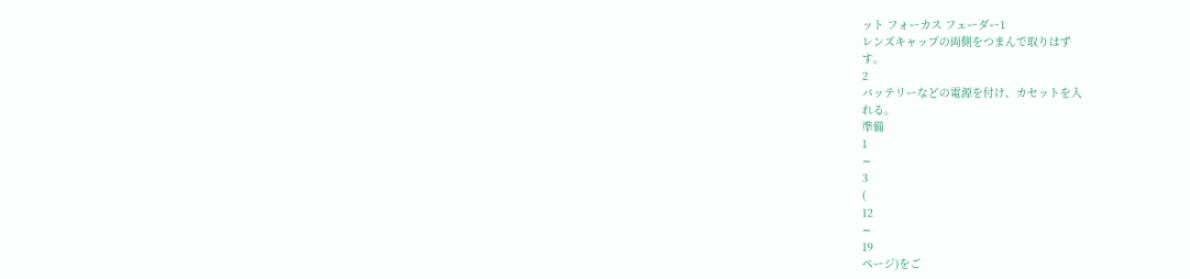ット フォーカス フェーダー1
レンズキャップの両側をつまんで取りはず
す。
2
バッテリーなどの電源を付け、カセットを入
れる。
準備
1
∼
3
(
12
∼
19
ページ)をご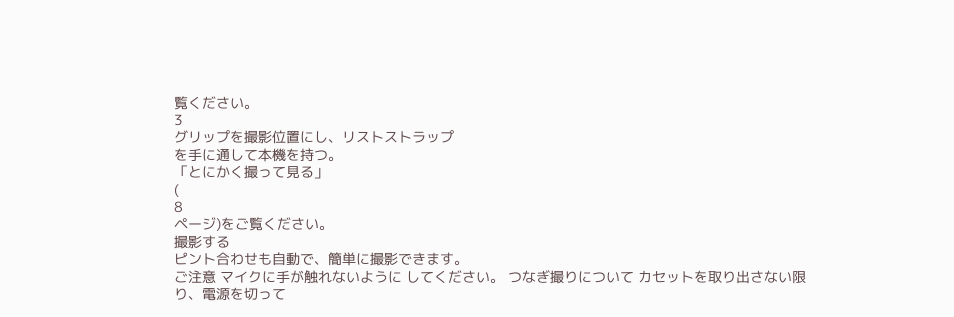覧ください。
3
グリップを撮影位置にし、リストストラップ
を手に通して本機を持つ。
「とにかく撮って見る」
(
8
ページ)をご覧ください。
撮影する
ピント合わせも自動で、簡単に撮影できます。
ご注意 マイクに手が触れないように してください。 つなぎ撮りについて カセットを取り出さない限 り、電源を切って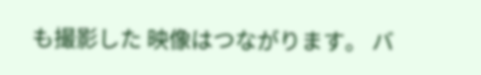も撮影した 映像はつながります。 バ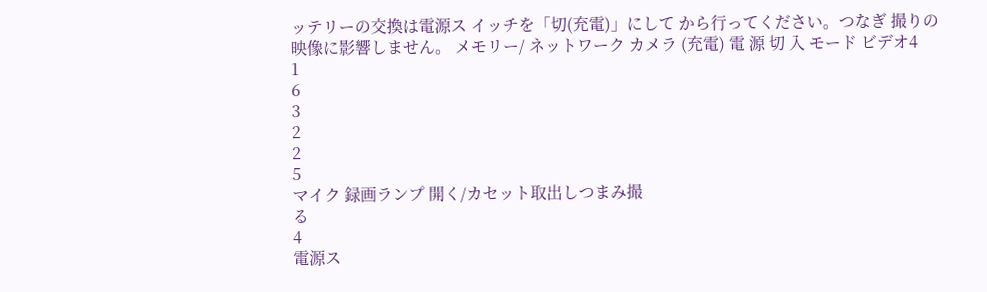ッテリーの交換は電源ス イッチを「切(充電)」にして から行ってください。つなぎ 撮りの映像に影響しません。 メモリー/ ネットワーク カメラ (充電) 電 源 切 入 モード ビデオ4
1
6
3
2
2
5
マイク 録画ランプ 開く/カセット取出しつまみ撮
る
4
電源ス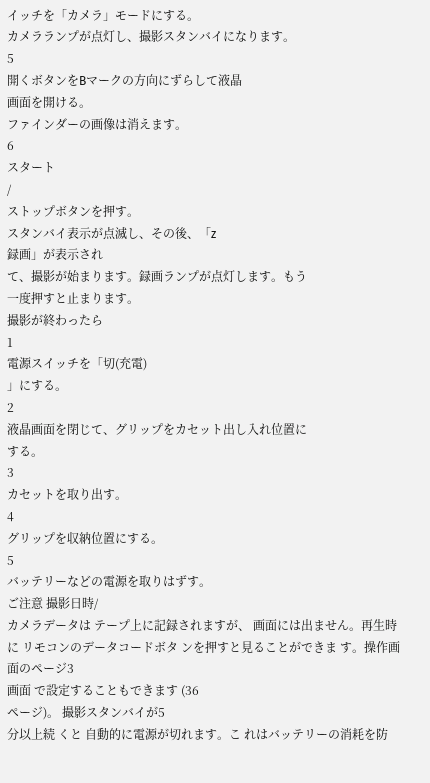イッチを「カメラ」モードにする。
カメラランプが点灯し、撮影スタンバイになります。
5
開くボタンをBマークの方向にずらして液晶
画面を開ける。
ファインダーの画像は消えます。
6
スタート
/
ストップボタンを押す。
スタンバイ表示が点滅し、その後、「z
録画」が表示され
て、撮影が始まります。録画ランプが点灯します。もう
一度押すと止まります。
撮影が終わったら
1
電源スイッチを「切(充電)
」にする。
2
液晶画面を閉じて、グリップをカセット出し入れ位置に
する。
3
カセットを取り出す。
4
グリップを収納位置にする。
5
バッテリーなどの電源を取りはずす。
ご注意 撮影日時/
カメラデータは テープ上に記録されますが、 画面には出ません。再生時に リモコンのデータコードボタ ンを押すと見ることができま す。操作画面のページ3
画面 で設定することもできます (36
ページ)。 撮影スタンバイが5
分以上続 くと 自動的に電源が切れます。こ れはバッテリーの消耗を防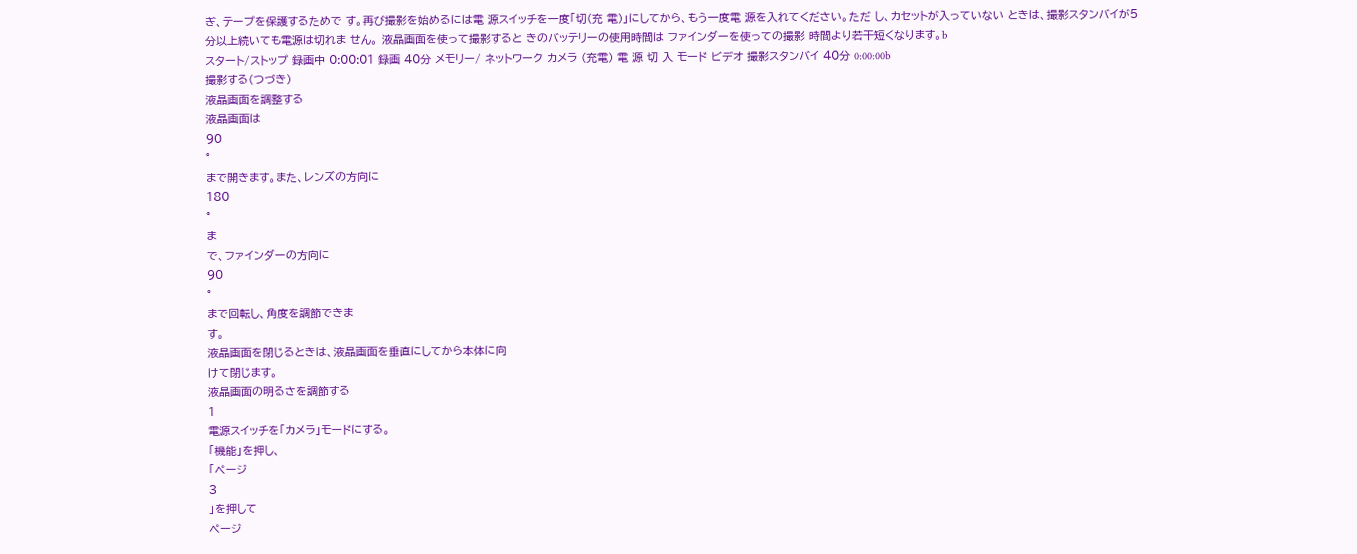ぎ、テープを保護するためで す。再び撮影を始めるには電 源スイッチを一度「切(充 電)」にしてから、もう一度電 源を入れてください。ただ し、カセットが入っていない ときは、撮影スタンバイが5
分以上続いても電源は切れま せん。 液晶画面を使って撮影すると きのバッテリーの使用時間は ファインダーを使っての撮影 時間より若干短くなります。b
スタート/ストップ 録画中 0:00:01 録画 40分 メモリー/ ネットワーク カメラ (充電) 電 源 切 入 モード ビデオ 撮影スタンバイ 40分 0:00:00b
撮影する(つづき)
液晶画面を調整する
液晶画面は
90
°
まで開きます。また、レンズの方向に
180
°
ま
で、ファインダーの方向に
90
°
まで回転し、角度を調節できま
す。
液晶画面を閉じるときは、液晶画面を垂直にしてから本体に向
けて閉じます。
液晶画面の明るさを調節する
1
電源スイッチを「カメラ」モードにする。
「機能」を押し、
「ページ
3
」を押して
ページ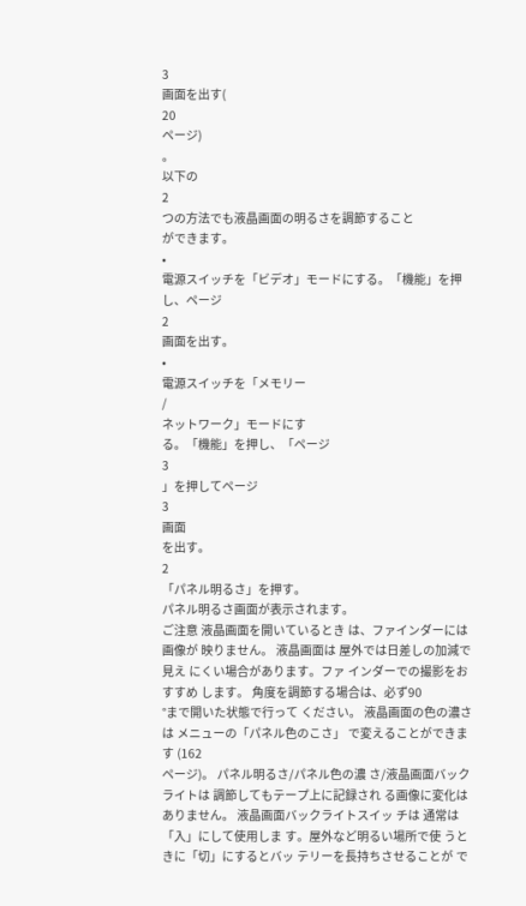3
画面を出す(
20
ページ)
。
以下の
2
つの方法でも液晶画面の明るさを調節すること
ができます。
•
電源スイッチを「ビデオ」モードにする。「機能」を押
し、ページ
2
画面を出す。
•
電源スイッチを「メモリー
/
ネットワーク」モードにす
る。「機能」を押し、「ページ
3
」を押してページ
3
画面
を出す。
2
「パネル明るさ」を押す。
パネル明るさ画面が表示されます。
ご注意 液晶画面を開いているとき は、ファインダーには画像が 映りません。 液晶画面は 屋外では日差しの加減で見え にくい場合があります。ファ インダーでの撮影をおすすめ します。 角度を調節する場合は、必ず90
°まで開いた状態で行って ください。 液晶画面の色の濃さは メニューの「パネル色のこさ」 で変えることができます (162
ページ)。 パネル明るさ/パネル色の濃 さ/液晶画面バックライトは 調節してもテープ上に記録され る画像に変化はありません。 液晶画面バックライトスイッ チは 通常は「入」にして使用しま す。屋外など明るい場所で使 うときに「切」にするとバッ テリーを長持ちさせることが で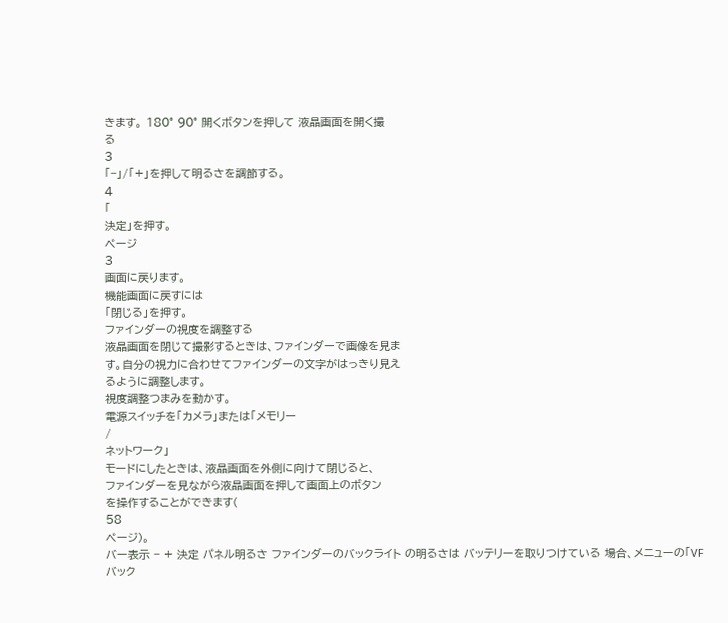きます。 180° 90° 開くボタンを押して 液晶画面を開く撮
る
3
「−」/「+」を押して明るさを調節する。
4
「
決定」を押す。
ページ
3
画面に戻ります。
機能画面に戻すには
「閉じる」を押す。
ファインダーの視度を調整する
液晶画面を閉じて撮影するときは、ファインダーで画像を見ま
す。自分の視力に合わせてファインダーの文字がはっきり見え
るように調整します。
視度調整つまみを動かす。
電源スイッチを「カメラ」または「メモリー
/
ネットワーク」
モードにしたときは、液晶画面を外側に向けて閉じると、
ファインダーを見ながら液晶画面を押して画面上のボタン
を操作することができます(
58
ページ)。
バー表示 − + 決定 パネル明るさ ファインダーのバックライト の明るさは バッテリーを取りつけている 場合、メニューの「VF
バック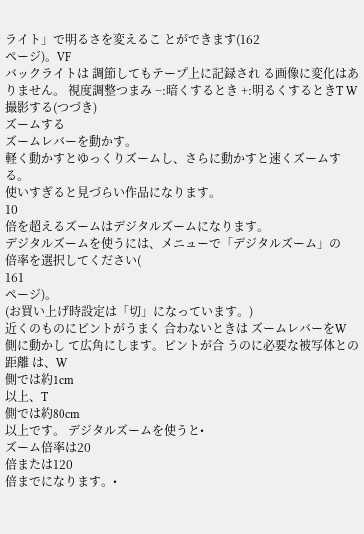ライト」で明るさを変えるこ とができます(162
ページ)。VF
バックライトは 調節してもテープ上に記録され る画像に変化はありません。 視度調整つまみ −:暗くするとき +:明るくするときT W
撮影する(つづき)
ズームする
ズームレバーを動かす。
軽く動かすとゆっくりズームし、さらに動かすと速くズームす
る。
使いすぎると見づらい作品になります。
10
倍を超えるズームはデジタルズームになります。
デジタルズームを使うには、メニューで「デジタルズーム」の
倍率を選択してください(
161
ページ)。
(お買い上げ時設定は「切」になっています。)
近くのものにピントがうまく 合わないときは ズームレバーをW
側に動かし て広角にします。ピントが合 うのに必要な被写体との距離 は、W
側では約1cm
以上、T
側では約80cm
以上です。 デジタルズームを使うと•
ズーム倍率は20
倍または120
倍までになります。•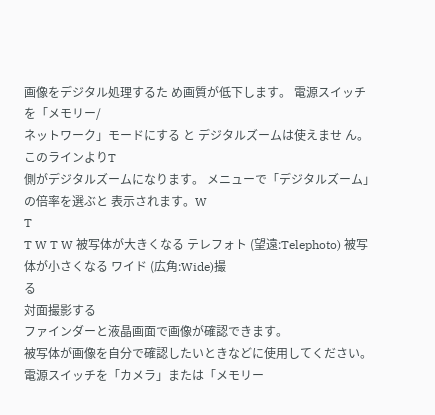画像をデジタル処理するた め画質が低下します。 電源スイッチを「メモリー/
ネットワーク」モードにする と デジタルズームは使えませ ん。 このラインよりT
側がデジタルズームになります。 メニューで「デジタルズーム」の倍率を選ぶと 表示されます。W
T
T W T W 被写体が大きくなる テレフォト (望遠:Telephoto) 被写体が小さくなる ワイド (広角:Wide)撮
る
対面撮影する
ファインダーと液晶画面で画像が確認できます。
被写体が画像を自分で確認したいときなどに使用してください。
電源スイッチを「カメラ」または「メモリー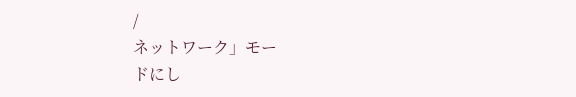/
ネットワーク」モー
ドにし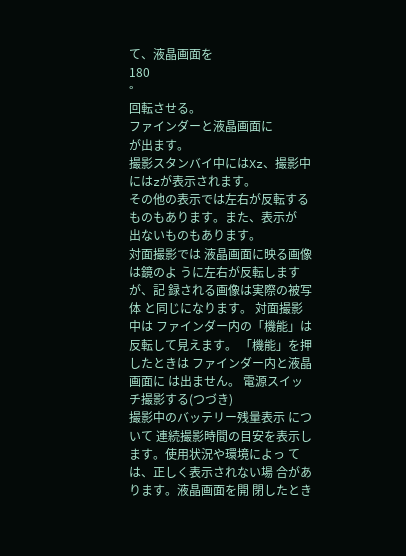て、液晶画面を
180
°
回転させる。
ファインダーと液晶画面に
が出ます。
撮影スタンバイ中にはXz、撮影中にはzが表示されます。
その他の表示では左右が反転するものもあります。また、表示が
出ないものもあります。
対面撮影では 液晶画面に映る画像は鏡のよ うに左右が反転しますが、記 録される画像は実際の被写体 と同じになります。 対面撮影中は ファインダー内の「機能」は 反転して見えます。 「機能」を押したときは ファインダー内と液晶画面に は出ません。 電源スイッチ撮影する(つづき)
撮影中のバッテリー残量表示 について 連続撮影時間の目安を表示し ます。使用状況や環境によっ ては、正しく表示されない場 合があります。液晶画面を開 閉したとき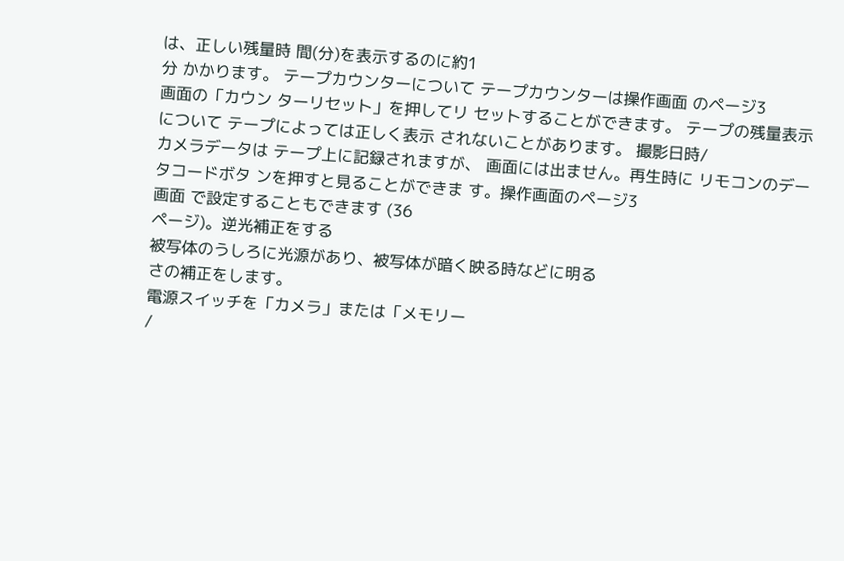は、正しい残量時 間(分)を表示するのに約1
分 かかります。 テープカウンターについて テープカウンターは操作画面 のページ3
画面の「カウン ターリセット」を押してリ セットすることができます。 テープの残量表示について テープによっては正しく表示 されないことがあります。 撮影日時/
カメラデータは テープ上に記録されますが、 画面には出ません。再生時に リモコンのデータコードボタ ンを押すと見ることができま す。操作画面のページ3
画面 で設定することもできます (36
ページ)。逆光補正をする
被写体のうしろに光源があり、被写体が暗く映る時などに明る
さの補正をします。
電源スイッチを「カメラ」または「メモリー
/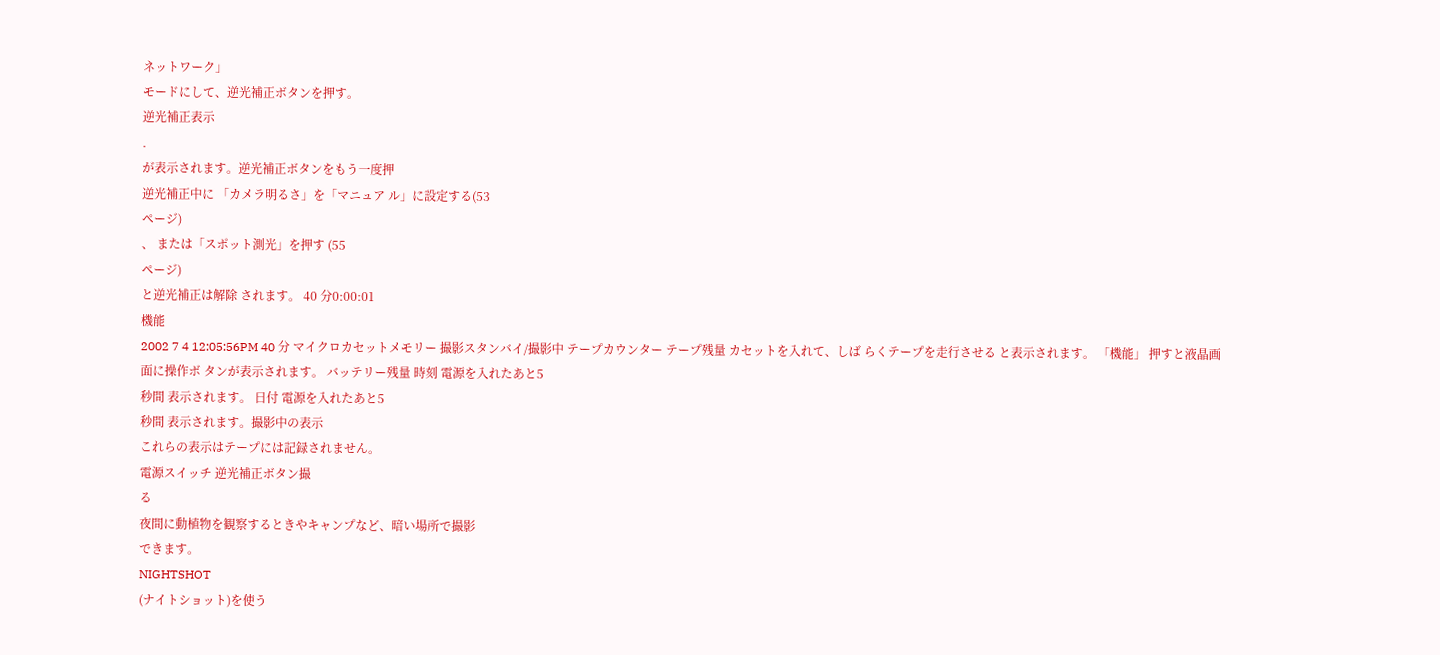ネットワーク」
モードにして、逆光補正ボタンを押す。
逆光補正表示
.
が表示されます。逆光補正ボタンをもう一度押
逆光補正中に 「カメラ明るさ」を「マニュア ル」に設定する(53
ページ)
、 または「スポット測光」を押す (55
ページ)
と逆光補正は解除 されます。 40 分0:00:01
機能
2002 7 4 12:05:56PM 40 分 マイクロカセットメモリー 撮影スタンバイ/撮影中 テープカウンター テープ残量 カセットを入れて、しば らくテープを走行させる と表示されます。 「機能」 押すと液晶画面に操作ボ タンが表示されます。 バッテリー残量 時刻 電源を入れたあと5
秒間 表示されます。 日付 電源を入れたあと5
秒間 表示されます。撮影中の表示
これらの表示はテープには記録されません。
電源スイッチ 逆光補正ボタン撮
る
夜間に動植物を観察するときやキャンプなど、暗い場所で撮影
できます。
NIGHTSHOT
(ナイトショット)を使う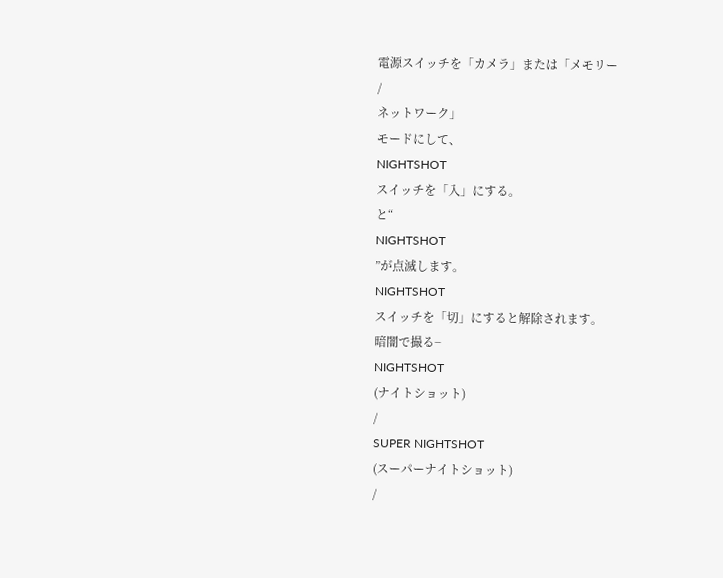電源スイッチを「カメラ」または「メモリー
/
ネットワーク」
モードにして、
NIGHTSHOT
スイッチを「入」にする。
と“
NIGHTSHOT
”が点滅します。
NIGHTSHOT
スイッチを「切」にすると解除されます。
暗闇で撮る−
NIGHTSHOT
(ナイトショット)
/
SUPER NIGHTSHOT
(スーパーナイトショット)
/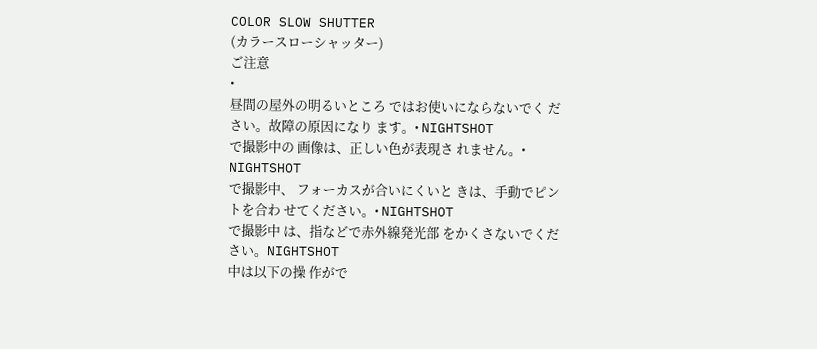COLOR SLOW SHUTTER
(カラースローシャッター)
ご注意
•
昼間の屋外の明るいところ ではお使いにならないでく ださい。故障の原因になり ます。• NIGHTSHOT
で撮影中の 画像は、正しい色が表現さ れません。• NIGHTSHOT
で撮影中、 フォーカスが合いにくいと きは、手動でピントを合わ せてください。• NIGHTSHOT
で撮影中 は、指などで赤外線発光部 をかくさないでください。NIGHTSHOT
中は以下の操 作がで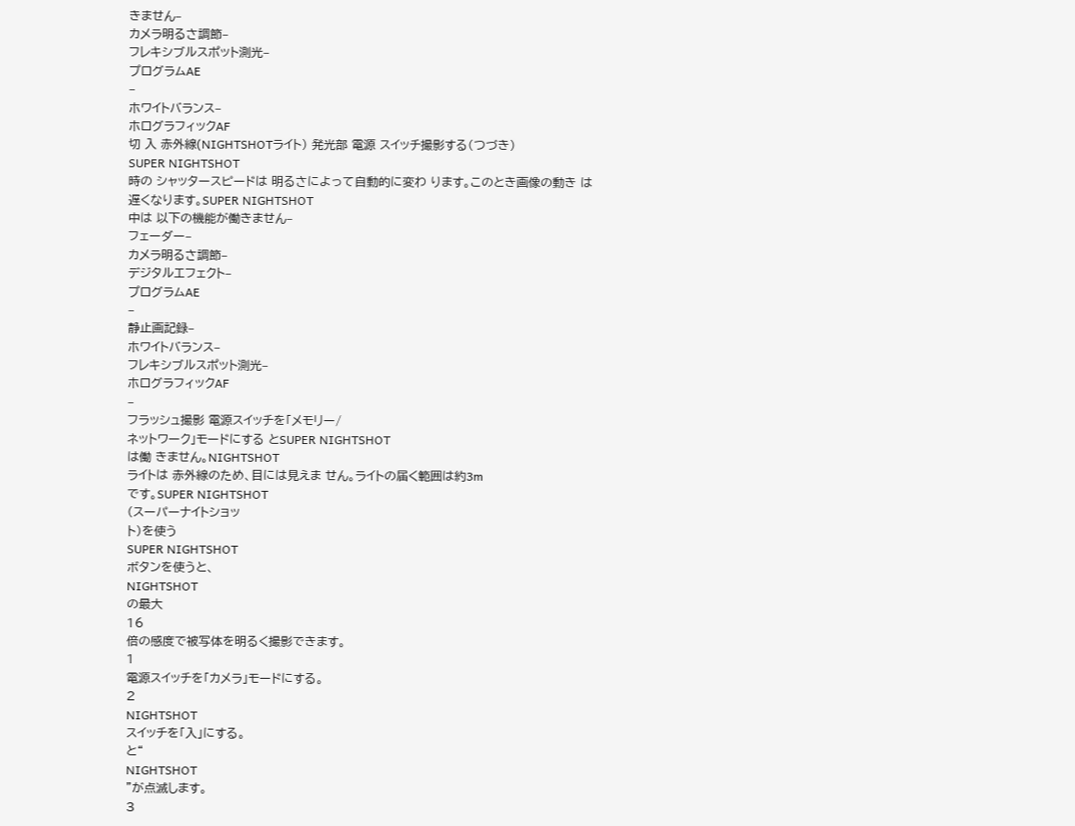きません–
カメラ明るさ調節–
フレキシブルスポット測光–
プログラムAE
–
ホワイトバランス–
ホログラフィックAF
切 入 赤外線(NIGHTSHOTライト) 発光部 電源 スイッチ撮影する(つづき)
SUPER NIGHTSHOT
時の シャッタースピードは 明るさによって自動的に変わ ります。このとき画像の動き は遅くなります。SUPER NIGHTSHOT
中は 以下の機能が働きません–
フェーダー–
カメラ明るさ調節–
デジタルエフェクト–
プログラムAE
–
静止画記録–
ホワイトバランス–
フレキシブルスポット測光–
ホログラフィックAF
–
フラッシュ撮影 電源スイッチを「メモリー/
ネットワーク」モードにする とSUPER NIGHTSHOT
は働 きません。NIGHTSHOT
ライトは 赤外線のため、目には見えま せん。ライトの届く範囲は約3m
です。SUPER NIGHTSHOT
(スーパーナイトショッ
ト)を使う
SUPER NIGHTSHOT
ボタンを使うと、
NIGHTSHOT
の最大
16
倍の感度で被写体を明るく撮影できます。
1
電源スイッチを「カメラ」モードにする。
2
NIGHTSHOT
スイッチを「入」にする。
と“
NIGHTSHOT
”が点滅します。
3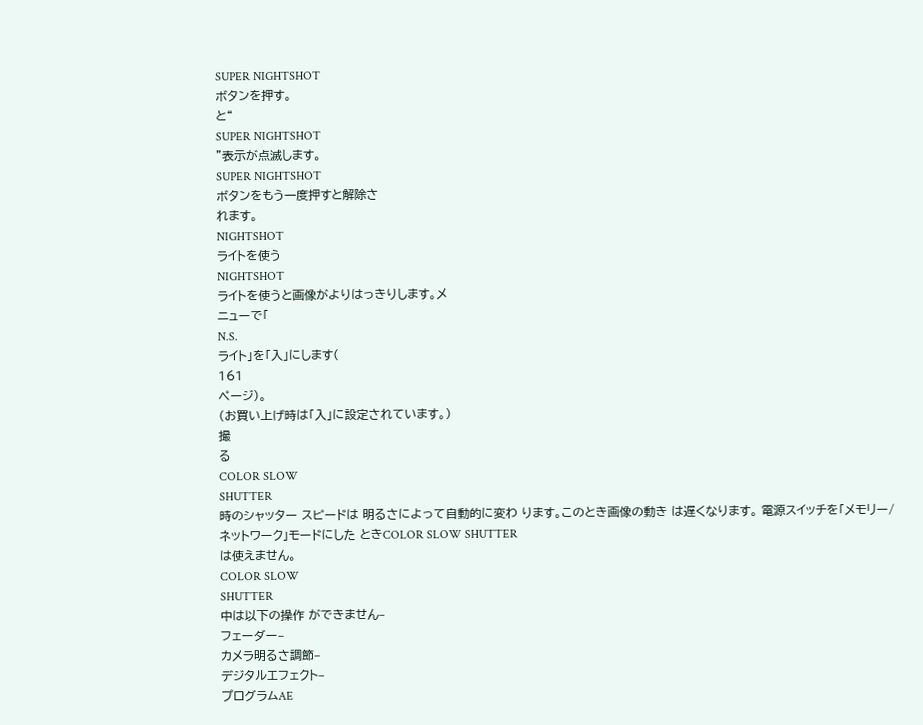SUPER NIGHTSHOT
ボタンを押す。
と“
SUPER NIGHTSHOT
”表示が点滅します。
SUPER NIGHTSHOT
ボタンをもう一度押すと解除さ
れます。
NIGHTSHOT
ライトを使う
NIGHTSHOT
ライトを使うと画像がよりはっきりします。メ
ニューで「
N.S.
ライト」を「入」にします(
161
ページ)。
(お買い上げ時は「入」に設定されています。)
撮
る
COLOR SLOW
SHUTTER
時のシャッター スピードは 明るさによって自動的に変わ ります。このとき画像の動き は遅くなります。 電源スイッチを「メモリー/
ネットワーク」モードにした ときCOLOR SLOW SHUTTER
は使えません。
COLOR SLOW
SHUTTER
中は以下の操作 ができません–
フェーダー–
カメラ明るさ調節–
デジタルエフェクト–
プログラムAE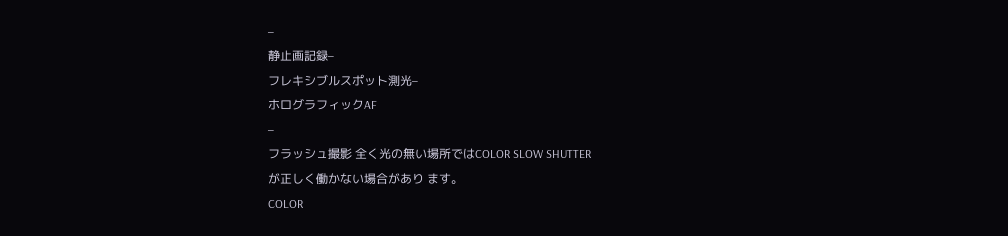–
静止画記録–
フレキシブルスポット測光–
ホログラフィックAF
–
フラッシュ撮影 全く光の無い場所ではCOLOR SLOW SHUTTER
が正しく働かない場合があり ます。
COLOR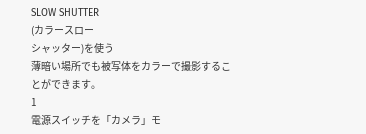SLOW SHUTTER
(カラースロー
シャッター)を使う
薄暗い場所でも被写体をカラーで撮影することができます。
1
電源スイッチを「カメラ」モ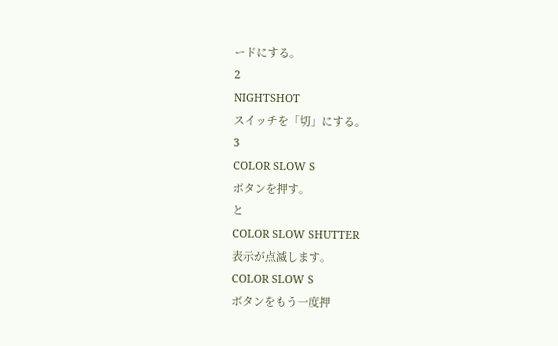ードにする。
2
NIGHTSHOT
スイッチを「切」にする。
3
COLOR SLOW S
ボタンを押す。
と
COLOR SLOW SHUTTER
表示が点滅します。
COLOR SLOW S
ボタンをもう一度押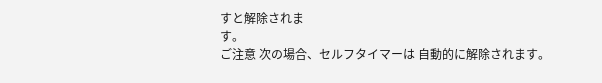すと解除されま
す。
ご注意 次の場合、セルフタイマーは 自動的に解除されます。